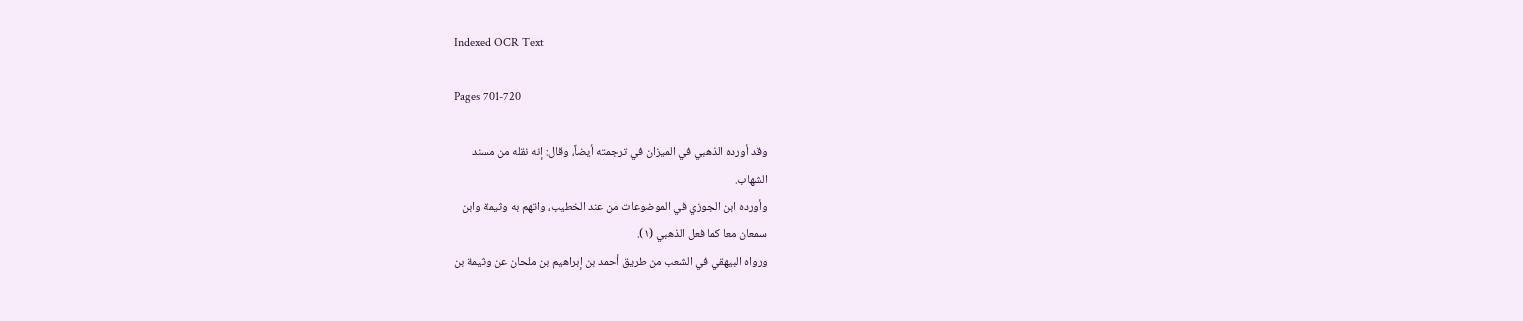Indexed OCR Text

Pages 701-720

وقد أورده الذهبي في الميزان في ترجمته أيضاً، وقال: إنه نقله من مسند
الشهاب.
وأورده ابن الجوزي في الموضوعات من عند الخطيب، واتهم به وثيمة وابن
سمعان معا كما فعل الذهبي (١).
ورواه البيهقي في الشعب من طريق أحمد بن إبراهيم بن ملحان عن وثيمة بن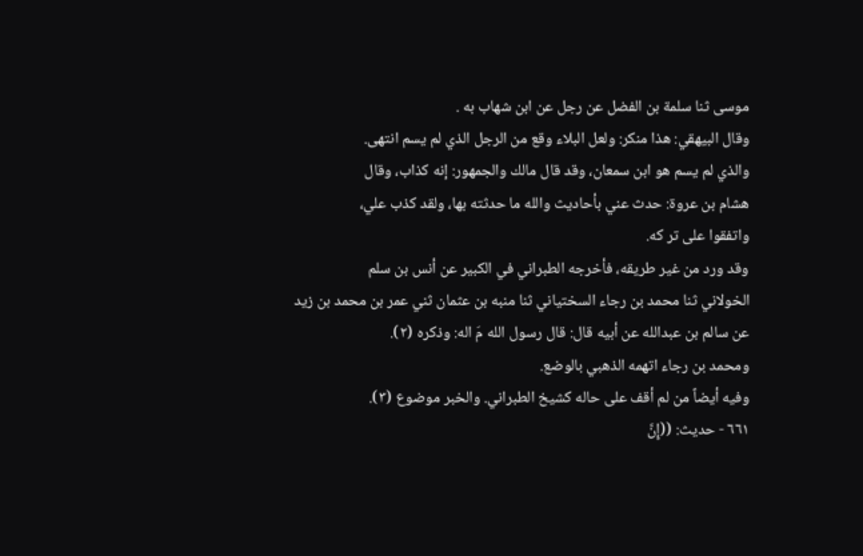موسى ثنا سلمة بن الفضل عن رجل عن ابن شهاب به .
وقال البيهقي: هذا منكر: ولعل البلاء وقع من الرجل الذي لم يسم انتهى.
والذي لم يسم هو ابن سمعان، وقد قال مالك والجمهور: إنه كذاب، وقال
هشام بن عروة: حدث عني بأحاديث والله ما حدثته بها، ولقد كذب علي،
واتفقوا على تر که.
وقد ورد من غير طريقه، فأخرجه الطبراني في الكبير عن أنس بن سلم
الخولاني ثنا محمد بن رجاء السختياني ثنا منبه بن عثمان ثني عمر بن محمد بن زيد
عن سالم بن عبدالله عن أبيه قال: قال رسول الله مَ اله: وذكره (٢).
ومحمد بن رجاء اتهمه الذهبي بالوضع.
وفيه أيضاً من لم أقف على حاله كشيخ الطبراني. والخبر موضوع (٣).
٦٦١ - حديث: ((إِنَّ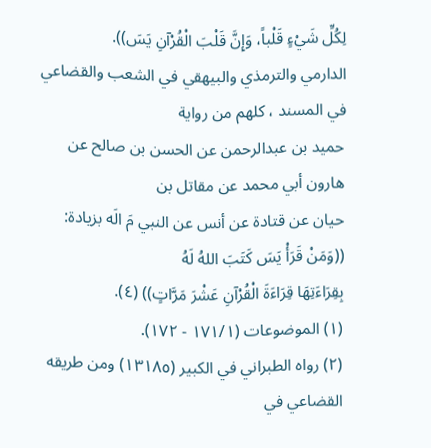لِكُلِّ شَيْءٍ قَلْباً، وَإِنَّ قَلْبَ الْقُرْآنِ يَسَ)).
الدارمي والترمذي والبيهقي في الشعب والقضاعي في المسند ، كلهم من رواية
حميد بن عبدالرحمن عن الحسن بن صالح عن هارون أبي محمد عن مقاتل بن
حيان عن قتادة عن أنس عن النبي مَ الَه بزيادة: ((وَمَنْ قَرَأْ يَسَ كَتَبَ اللهُ لَهُ
بِقِرَاءَتِهَا قِرَاءَةَ الْقُرْآنِ عَشْرَ مَرَّاتٍ)) (٤).
(١) الموضوعات (١٧١/١ - ١٧٢).
(٢) رواه الطبراني في الكبير (١٣١٨٥) ومن طريقه القضاعي في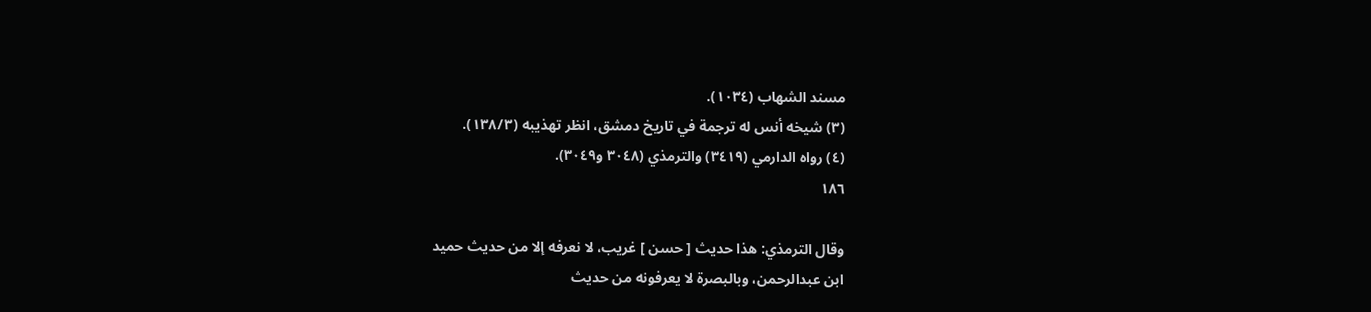مسند الشهاب (١٠٣٤).
(٣) شيخه أنس له ترجمة في تاريخ دمشق، انظر تهذيبه (١٣٨/٣).
(٤) رواه الدارمي (٣٤١٩) والترمذي (٣٠٤٨ و٣٠٤٩).
١٨٦

وقال الترمذي: هذا حديث [ حسن ] غريب، لا نعرفه إلا من حديث حميد
ابن عبدالرحمن، وبالبصرة لا يعرفونه من حديث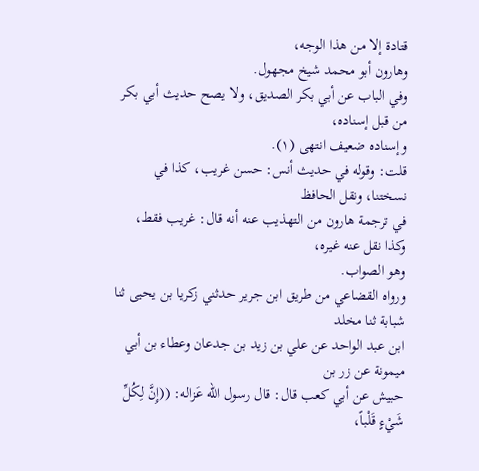قتادة إلا من هذا الوجه،
وهارون أبو محمد شیخ مجهول.
وفي الباب عن أبي بكر الصديق، ولا يصح حديث أبي بكر من قبل إسناده،
وإسناده ضعيف انتهى (١).
قلت: وقوله في حديث أنس: حسن غريب، كذا في نسختنا، ونقل الحافظ
في ترجمة هارون من التهذيب عنه أنه قال: غريب فقط، وكذا نقل عنه غيره،
وهو الصواب.
ورواه القضاعي من طريق ابن جرير حدثني زكريا بن يحيى ثنا شبابة ثنا مخلد
ابن عبد الواحد عن علي بن زيد بن جدعان وعطاء بن أبي ميمونة عن زر بن
حبيش عن أبي كعب قال: قال رسول الله عَزاله: ((إِنَّ لِكُلِّ شَيْءٍ قَلْباً،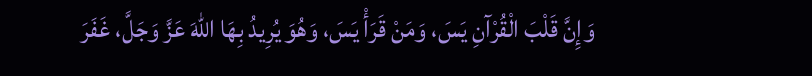وَإِنَّ قَلْبَ الْقُرْآنِ يَسَ، وَمَنْ قَرَأْ يَسَ، وَهُوَ يُرِيدُ بِهَا اللّهَ عَزَّ وَجَلَّ، غَفَرَ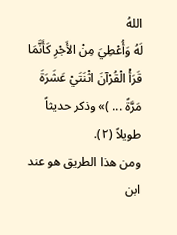اللهُ
لَهُ وَأُعْطِيَ مِنْ الأَجْرِ كَأَنَّمَا قَرَأْ الْقُرْآنَ اثْنَتَيْ عَشَرَةَ مَرَّةً ... )» وذكر حديثاً
طويلاً (٢).
ومن هذا الطريق هو عند ابن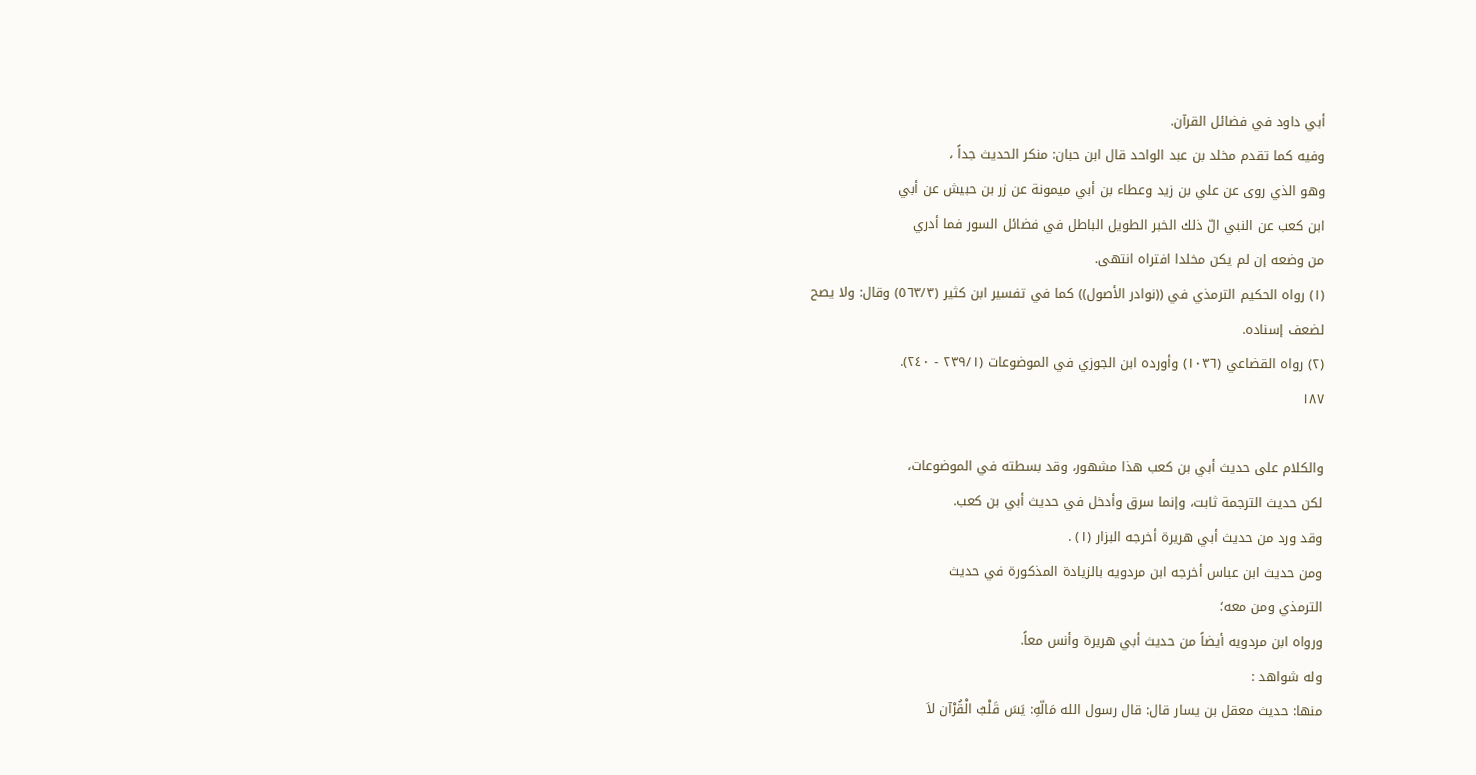أبي داود في فضائل القرآن.
وفيه كما تقدم مخلد بن عبد الواحد قال ابن حبان: منكر الحديث جداً ،
وهو الذي روى عن علي بن زيد وعطاء بن أبي ميمونة عن زر بن حبيش عن أبي
ابن كعب عن النبي الّ ذلك الخبر الطويل الباطل في فضائل السور فما أدري
من وضعه إن لم يكن مخلدا افتراه انتهى.
(١) رواه الحكيم الترمذي في ((نوادر الأصول)) كما في تفسير ابن كثير (٥٦٣/٣) وقال: ولا يصح
لضعف إسناده.
(٢) رواه القضاعي (١٠٣٦) وأورده ابن الجوزي في الموضوعات (٢٣٩/١ - ٢٤٠).
١٨٧

والكلام على حديث أبي بن كعب هذا مشهور، وقد بسطته في الموضوعات،
لكن حديث الترجمة ثابت، وإنما سرق وأدخل في حديث أبي بن كعب.
وقد ورد من حديث أبي هريرة أخرجه البزار (١) .
ومن حديث ابن عباس أخرجه ابن مردويه بالزيادة المذكورة في حديث
الترمذي ومن معه؛
ورواه ابن مردويه أيضاً من حديث أبي هريرة وأنس معاً.
وله شواهد :
منها: حديث معقل بن يسار قال: قال رسول الله مَالّهِ: يَسَ قَلْبُ الْقُرْآن لاَ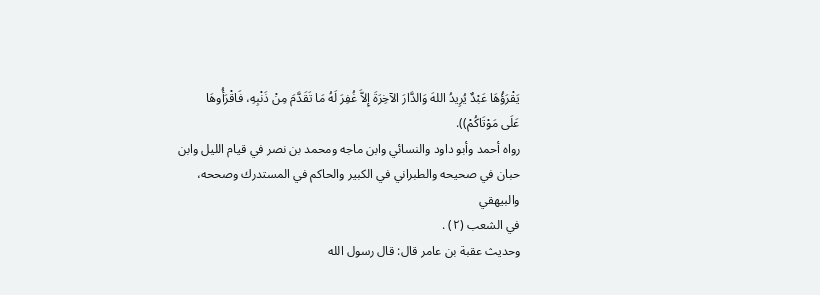يَقْرَؤُهَا عَبْدٌ يُرِيدُ اللهَ وَالدَّارَ الآخِرَةَ إِلاَّ غُفِرَ لَهُ مَا تَقَدَّمَ مِنْ ذَنْبِهِ، فَاقْرَأُوهَا
عَلَى مَوْتَاكُمْ)).
رواه أحمد وأبو داود والنسائي وابن ماجه ومحمد بن نصر في قيام الليل وابن
حبان في صحيحه والطبراني في الكبير والحاكم في المستدرك وصححه، والبيهقي
في الشعب (٢) .
وحديث عقبة بن عامر قال: قال رسول الله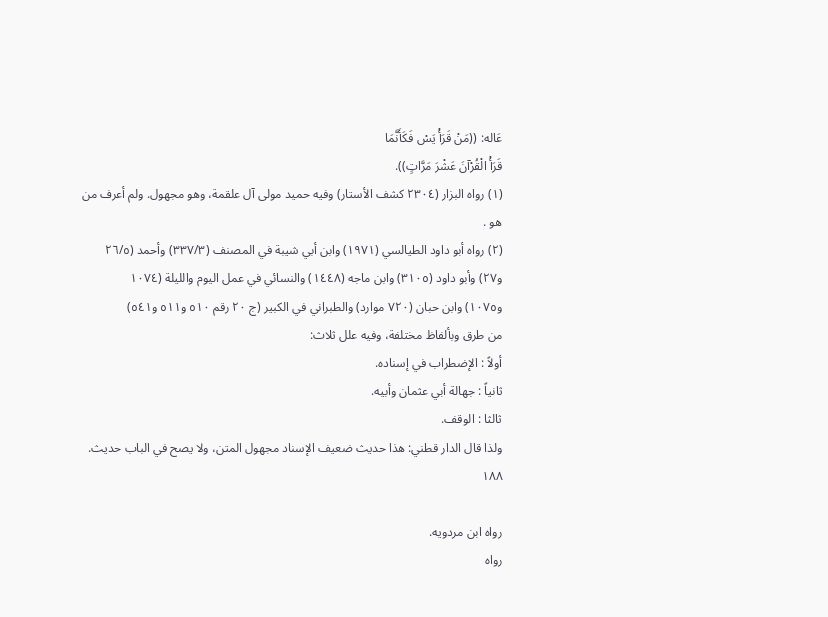عَاله: ((مَنْ قَرَأْ يَسْ فَكَأَنَّمَا
قَرَأْ الْقُرْآنَ عَشْرَ مَرَّاتٍ)).
(١) رواه البزار (٢٣٠٤ كشف الأستار) وفيه حميد مولى آل علقمة، وهو مجهول. ولم أعرف من
هو .
(٢) رواه أبو داود الطيالسي (١٩٧١) وابن أبي شيبة في المصنف (٣٣٧/٣) وأحمد (٢٦/٥
و٢٧) وأبو داود (٣١٠٥) وابن ماجه (١٤٤٨) والنسائي في عمل اليوم والليلة (١٠٧٤
و١٠٧٥) وابن حبان (٧٢٠ موارد) والطبراني في الكبير (ج ٢٠ رقم ٥١٠ و٥١١ و٥٤١)
من طرق وبألفاظ مختلفة، وفيه علل ثلاث:
أولاً : الإضطراب في إسناده.
ثانياً : جهالة أبي عثمان وأبيه.
ثالثا : الوقف.
ولذا قال الدار قطني: هذا حديث ضعيف الإسناد مجهول المتن، ولا يصح في الباب حديث.
١٨٨

رواه ابن مردويه.
رواه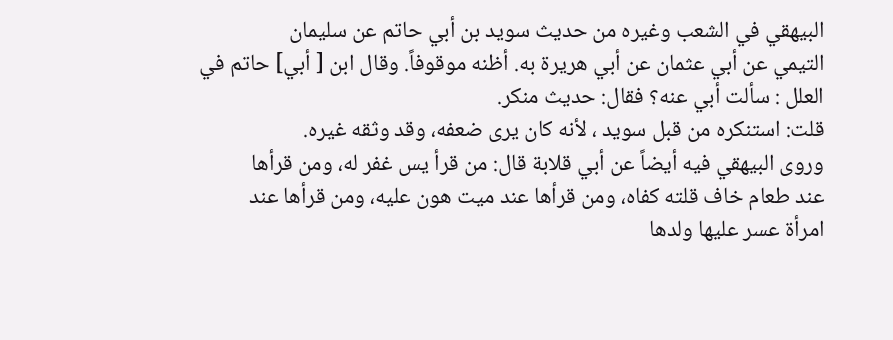البيهقي في الشعب وغيره من حديث سويد بن أبي حاتم عن سليمان
التيمي عن أبي عثمان عن أبي هريرة به. أظنه موقوفاً. وقال ابن [ أبي] حاتم في
العلل : سألت أبي عنه؟ فقال: حديث منكر.
قلت: استنكره من قبل سويد ، لأنه كان يرى ضعفه، وقد وثقه غيره.
وروى البيهقي فيه أيضاً عن أبي قلابة قال: من قرأ يس غفر له، ومن قرأها
عند طعام خاف قلته كفاه، ومن قرأها عند ميت هون عليه، ومن قرأها عند
امرأة عسر عليها ولدها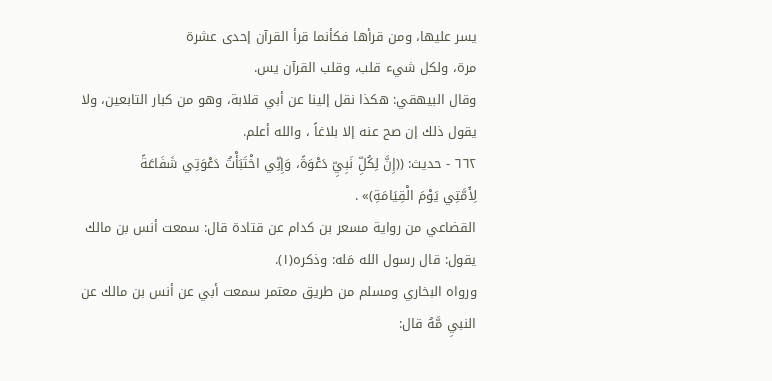يسر عليها، ومن قرأها فكأنما قرأ القرآن إحدى عشرة
مرة، ولكل شيء قلب، وقلب القرآن يس.
وقال البيهقي: هكذا نقل إلينا عن أبي قلابة، وهو من كبار التابعين، ولا
يقول ذلك إن صح عنه إلا بلاغاً ، والله أعلم.
٦٦٢ - حديث: ((إِنَّ لِكُلِّ نَبِيِّ دَعْوَةً، وَإِنِّي اخْتَبَأْتُ دَعْوَتِي شَفَاعَةً
لِأَمَّتِي يَوْمَ الْقِيَامَةِ)» .
القضاعي من رواية مسعر بن كدام عن قتادة قال: سمعت أنس بن مالك
يقول: قال رسول الله مَله: وذكره(١).
ورواه البخاري ومسلم من طريق معتمر سمعت أبي عن أنس بن مالك عن
النبيِ مَّهُ قال: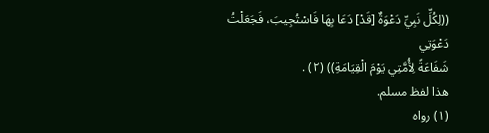((لِكُلِّ نَبِيِّ دَعْوَةٌ [قَدْ] دَعَا بِهَا فَاسْتُجِيبَ، فَجَعَلْتُ دَعْوَتِي
شَفَاعَةً لِأُمَّتِي يَوْمَ الْقِيَامَةِ)) (٢) .
هذا لفظ مسلم.
(١) رواه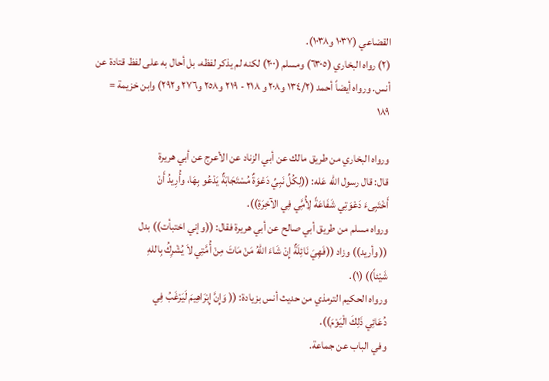القضاعي (١٠٣٧ و١٠٣٨).
(٢) رواه البخاري (٦٣٠٥) ومسلم (٢٠٠) لكنه لم يذكر لفظه، بل أحال به على لفظ قتادة عن
أنس. ورواه أيضاً أحمد (١٣٤/٢ و٢٠٨ و ٢١٨ - ٢١٩ و٢٥٨ و٢٧٦ و٢٩٢) وابن خزيمة =
١٨٩

ورواه البخاري من طريق مالك عن أبي الزناد عن الأعرج عن أبي هريرة
قال: قال رسول اللّه عَله: ((لِكُلِّ نَبِيِّ دَعْوَةٌ مُسْتَجَابَةٌ يَدْعُو بِهَا، وأُرِيدُ أَنْ
أَخْتَبِىءَ دَعْوَتِي شَفَاعَةً لِأُمَِّي فِي الآخِرَةِ)).
ورواه مسلم من طريق أبي صالح عن أبي هريرة فقال: ((وإني اختبأت)) بدل
(( وأريد)) وزاد ((فَهِيَ نَائِلَةٌ إِنْ شَاءَ اللهُ مَنْ مَاتَ مِنْ أُمَّتِي لاَ يُشْرِكُ بِاللهِ
شَيْئاً)) (١).
ورواه الحكيم الترمذي من حديث أنس بزيادة: (( وَإِنَّ إِبْرَاهِيمَ لَيَرْغَبُ فِي
دُعَائِي ذَلِكَ الْيَوْمَ)).
وفي الباب عن جماعة.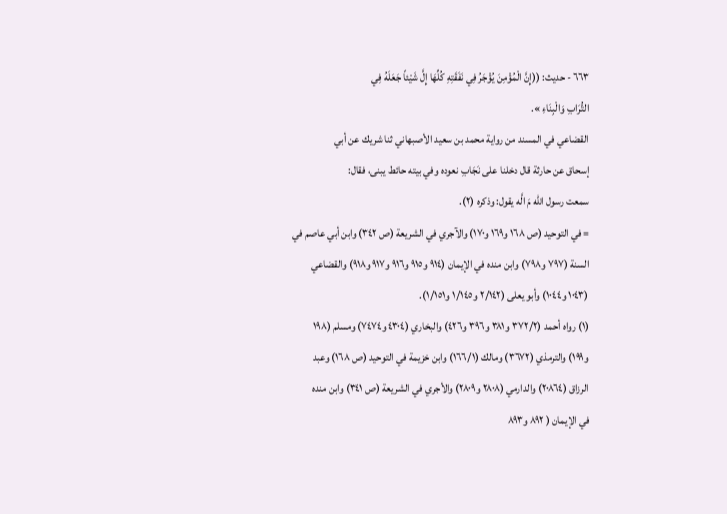٦٦٣ - حديث: ((إِنَّ الْمُؤْمِنَ يُؤْجَرُ فِي نَفَقَتِهِ كُلِّهَا إِلَّ شَيْئاً جَعَلَهُ فِي
التُّرَابِ وَالْبِنَاءِ ».
القضاعي في المسند من رواية محمد بن سعيد الأصبهاني ثنا شريك عن أبي
إسحاق عن حارثة قال دخلنا على نَجَابِ نعوده وفي بيته حائط يبنى، فقال:
سمعت رسول الله مَ الَّه يقول: وذكره (٢).
= في التوحيد (ص ١٦٨ و١٦٩ و١٧٠) والآجري في الشريعة (ص ٣٤٢) وابن أبي عاصم في
السنة (٧٩٧ و٧٩٨) وابن منده في الإيمان (٩١٤ و٩١٥ و٩١٦ و٩١٧ و٩١٨) والقضاعي
(١٠٤٣ و١٠٤٤) وأبو يعلى (٢/١٤٢ و١/١٤٥ و١/١٥١).
(١) رواه أحمد (٣٧٢/٢ و٣٨١ و٣٩٦ و٤٢٦) والبخاري (٤٣٠٤ و٧٤٧٤) ومسلم (١٩٨
و١٩٩) والترمذي (٣٦٧٢) ومالك (١٦٦/١) وابن خزيمة في التوحيد (ص ١٦٨) وعبد
الرزاق (٢٠٨٦٤) والدارمي (٢٨٠٨ و٢٨٠٩) والأجري في الشريعة (ص ٣٤١) وابن منده
في الإيمان ( ٨٩٢ و٨٩٣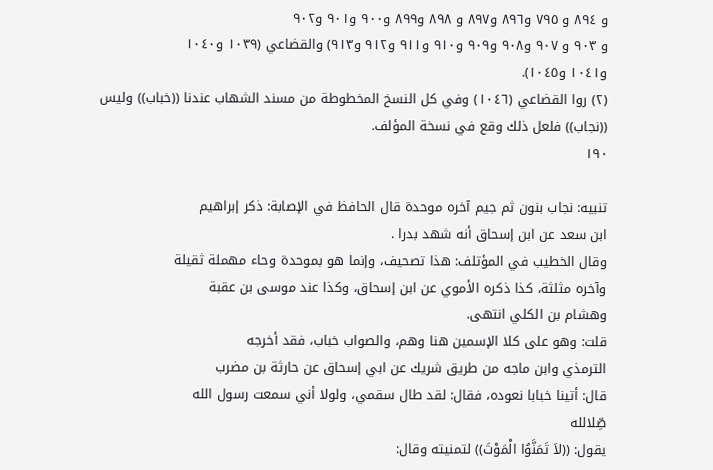و ٨٩٤ و ٧٩٥ و٨٩٦ و٨٩٧ و ٨٩٨ و٨٩٩ و٩٠٠ و٩٠١ و٩٠٢
و ٩٠٣ و ٩٠٧ و٩٠٨ و٩٠٩ و٩١٠ و٩١١ و٩١٢ و٩١٣) والقضاعي (١٠٣٩ و١٠٤٠
و١٠٤١ و١٠٤٥).
(٢) روا القضاعي (١٠٤٦) وفي كل النسخ المخطوطة من مسند الشهاب عندنا ((خباب)) وليس
((نجاب)) فلعل ذلك وقع في نسخة المؤلف.
١٩٠

تنبيه: نجاب بنون ثم جيم آخره موحدة قال الحافظ في الإصابة: ذكر إبراهيم
ابن سعد عن ابن إسحاق أنه شهد بدرا .
وقال الخطيب في المؤتلف: هذا تصحيف، وإنما هو بموحدة وحاء مهملة ثقيلة
وآخره مثلثة، كذا ذكره الأموي عن ابن إسحاق، وكذا عند موسى بن عقبة
وهشام بن الکلي انتھی.
قلت: وهو على كلا الإسمين هنا وهم، والصواب خباب، فقد أخرجه
الترمذي وابن ماجه من طريق شريك عن ابي إسحاق عن حارثة بن مضرب
قال: أتينا خبابا نعوده، فقال: لقد طال سقمي، ولولا أني سمعت رسول الله
صِّلالله
يقول: ((لاَ تَمَنَّوُا الْمَوْتَ)) لتمنيته وقال: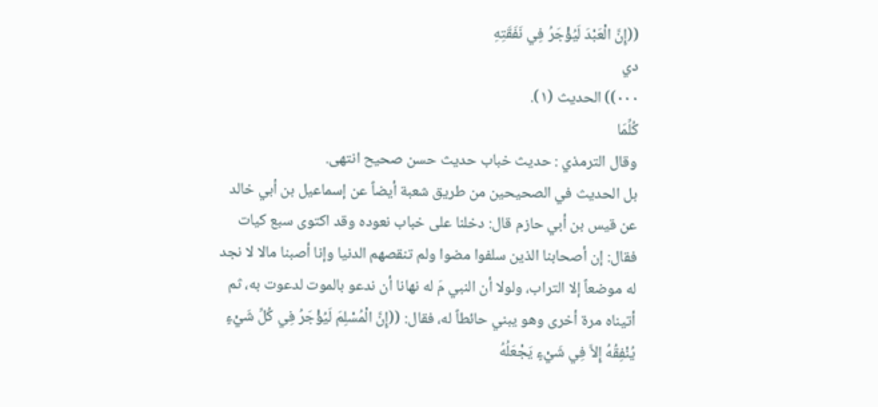((إِنَّ الْعَبْدَ لَيُؤْجَرُ فِي نَفَقَتِهِ
دي
٠٠٠)) الحديث (١).
كُلِّمَا
وقال الترمذي : حديث خباب حديث حسن صحيح انتھی.
بل الحديث في الصحيحين من طريق شعبة أيضاً عن إسماعيل بن أبي خالد
عن قيس بن أبي حازم قال: دخلنا على خباب نعوده وقد اکتوی سبع کیات
فقال: إن أصحابنا الذين سلفوا مضوا ولم تنقصهم الدنيا وإنا أصبنا مالا لا نجد
له موضعاً إلا التراب، ولولا أن النبي مَ له نهانا أن ندعو بالموت لدعوت به، ثم
أتيناه مرة أخرى وهو يبني حائطاً له، فقال: ((إِنَّ الْمُسْلِمَ لَيُؤْجَرُ فِي كُلِّ شَيْءٍ
يُنْفِقُهُ إِلاَّ فِي شَيْءٍ يَجْعَلُهُ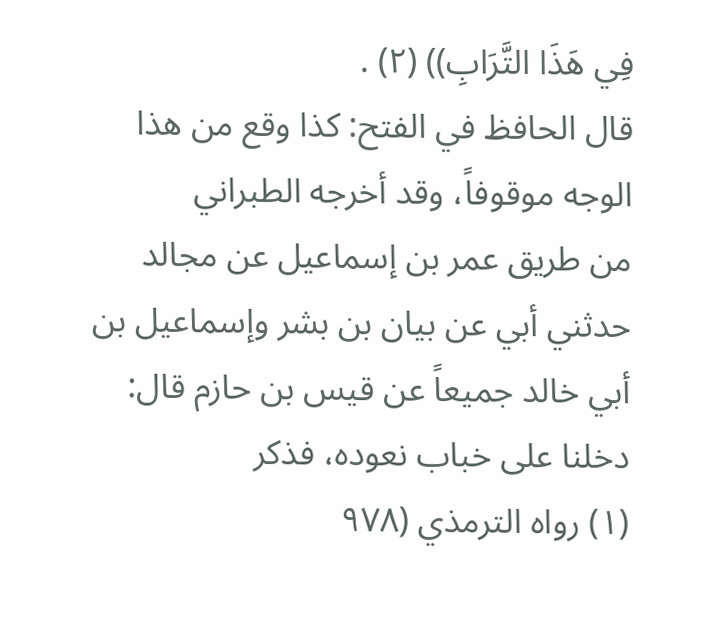فِي هَذَا التَّرَابِ)) (٢) .
قال الحافظ في الفتح: كذا وقع من هذا الوجه موقوفاً، وقد أخرجه الطبراني
من طريق عمر بن إسماعيل عن مجالد حدثني أبي عن بيان بن بشر وإسماعيل بن
أبي خالد جميعاً عن قيس بن حازم قال: دخلنا على خباب نعوده، فذكر
(١) رواه الترمذي (٩٧٨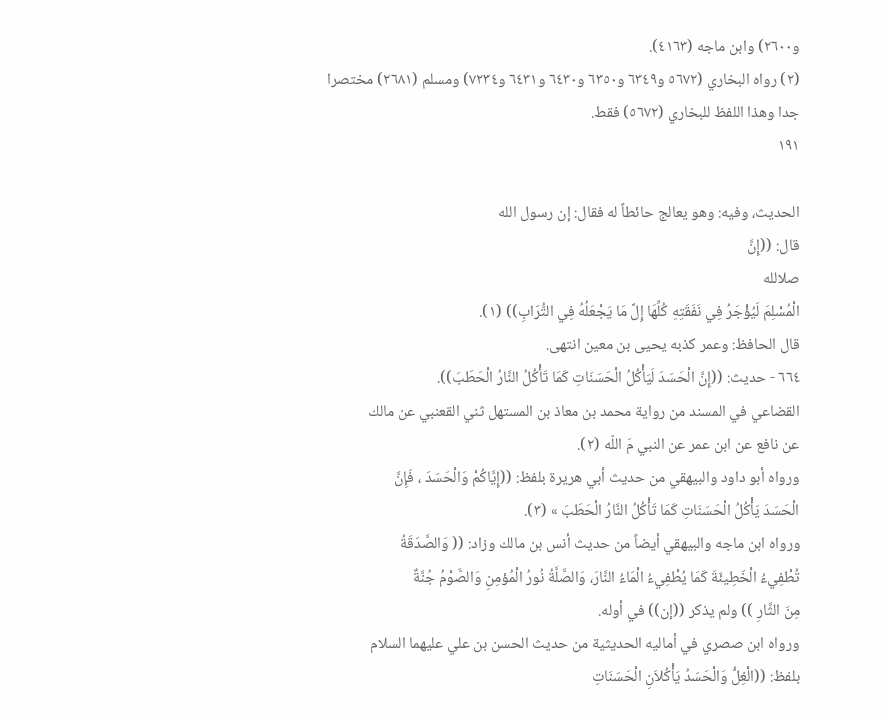و٢٦٠٠) وابن ماجه (٤١٦٣).
(٢) رواه البخاري (٥٦٧٢ و٦٣٤٩ و٦٣٥٠ و٦٤٣٠ و٦٤٣١ و٧٢٣٤) ومسلم (٢٦٨١) مختصرا
جدا وهذا اللفظ للبخاري (٥٦٧٢) فقط.
١٩١

الحديث، وفيه: وهو يعالج حائطاً له فقال: إن رسول الله
قال: ((إِنَّ
صلالله
الْمُسْلِمَ لَيُؤْجَرُ فِي نَفَقَتِهِ كُلِّهَا إِلَّ مَا يَجْعَلُهُ فِي التُّرَابِ)) (١).
قال الحافظ: وعمر کذبه یحیی بن معین انتهى.
٦٦٤ - حديث: ((إِنَّ الْحَسَدَ لَيَأْكُلُ الْحَسَنَاتِ كَمَا تَأْكُلُ النَّارُ الْحَطَبَ)).
القضاعي في المسند من رواية محمد بن معاذ بن المستهل ثني القعنبي عن مالك
عن نافع عن ابن عمر عن النبي مَ اللّه (٢).
ورواه أبو داود والبيهقي من حديث أبي هريرة بلفظ: ((إِيَّاكُمْ وَالْحَسَدَ ، فَإِنَّ
الْحَسَدَ يَأْكُلُ الْحَسَنَاتِ كَمَا تَأْكُلُ النَّارُ الْحَطَبَ » (٣).
ورواه ابن ماجه والبيهقي أيضاً من حديث أنس بن مالك وزاد: (( وَالصَّدَقَةُ
تُطْفِيءُ الْخَطِيئَةَ كَمَا يُطْفِيءُ الْمَاءُ النَّارَ، وَالصَّلَّةُ نُورُ الْمُؤمِنِ وَالصَّوْمُ جُنَّةٌ
مِنَ الثَّارِ )) ولم يذكر ((إن)) في أوله.
ورواه ابن صصري في أماليه الحديثية من حديث الحسن بن علي عليهما السلام
بلفظ: ((الْغِلُّ وَالْحَسَدُ يَأْكُلاَنِ الْحَسَنَاتِ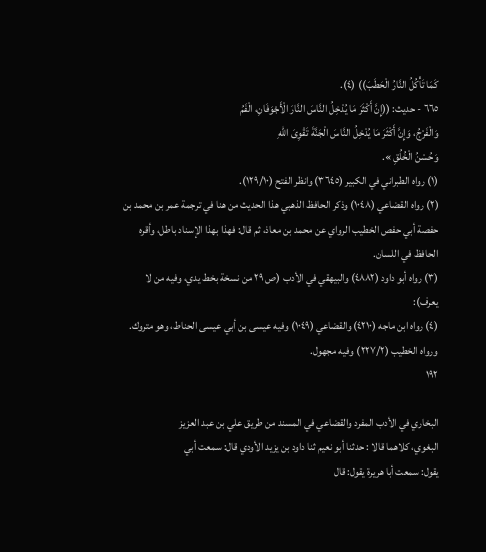كَمَا تَأْكُلُ النَّارُ الْحَطَبَ)) (٤).
٦٦٥ - حديث: ((إِنَّ أَكْثَرَ مَا يُدْخِلُ النَّاسَ النَّارَ الْأَجْوَفَانِ، الْفَمُ
وَالْفَرْجُ، وَإِنَّ أَكْثَرَ مَا يُدْخِلُ النَّاسَ الْجَنَّةَ تَقْوِىَ اللهِ
وَحُسْنُ الْخُلُقِ ».
(١) رواه الطبراني في الكبير (٣٦٤٥) وانظر الفتح (١٢٩/١٠).
(٢) رواه القضاعي (١٠٤٨) وذكر الحافظ الذهبي هذا الحديث من هنا في ترجمة عمر بن محمد بن
حفصة أبي حفص الخطيب الرواي عن محمد بن معاذ، ثم قال: فهذا بهذا الإسناد باطل، وأقره
الحافظ في اللسان.
(٣) رواه أبو داود (٤٨٨٢) والبيهقي في الأدب (ص ٢٩ من نسخة بخط يدي، وفيه من لا
يعرف):
(٤) رواه ابن ماجه (٤٢١٠) والقضاعي (١٠٤٩) وفيه عيسى بن أبي عيسى الحناط، وهو متروك.
ورواه الخطيب (٢٢٧/٢) وفيه مجهول.
١٩٢

البخاري في الأدب المفرد والقضاعي في المسند من طريق علي بن عبد العزيز
البغوي، كلاهما قالا : حدثنا أبو نعيم ثنا داود بن يزيد الأودي قال: سمعت أبي
يقول: سمعت أبا هريرة يقول: قال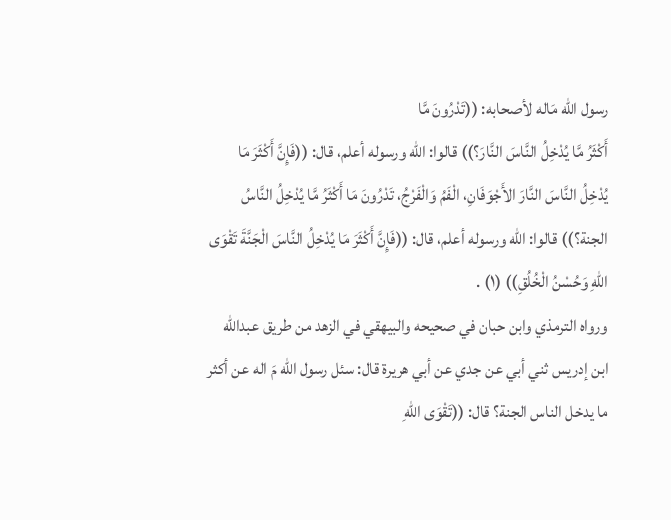رسول الله مَاله لأصحابه: ((تَدْرُونَ مَّا
أَكْثَرُ مَّا يُدْخِلُ النَّاسَ النَّارَ؟)) قالوا: الله ورسوله أعلم، قال: ((فَإِنَّ أَكْثَرَ مَا
يُدْخِلُ النَّاسَ النَّارَ الأَجْوَفَانِ، الْفَمُ وَالْفَرْجُ، تَدْرُونَ مَا أَكْثَرُ مَّا يُدْخِلُ النَّاسُ
الجنة؟)) قالوا: الله ورسوله أعلم، قال: ((فَإِنَّ أَكْثَرَ مَا يُدْخِلُ النَّاسَ الْجَنَّةَ تَقْوَى
اللهِ وَحُسْنُ الْخُلُقِ)) (١) .
ورواه الترمذي وابن حبان في صحيحه والبيهقي في الزهد من طريق عبدالله
ابن إدريس ثني أبي عن جدي عن أبي هريرة قال: سئل رسول الله مَ اله عن أكثر
ما يدخل الناس الجنة؟ قال: ((تَقْوَى اللهِ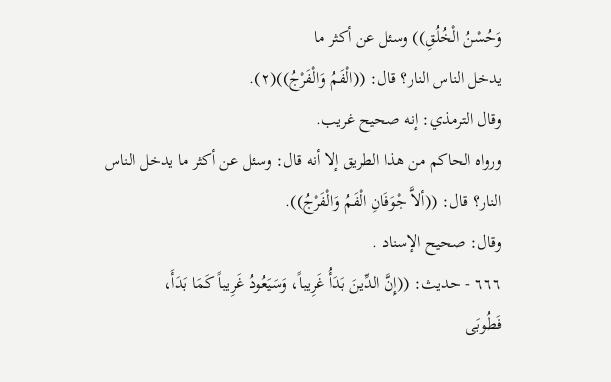وَحُسْنُ الْخُلُقِ)) وسئل عن أكثر ما
يدخل الناس النار؟ قال: ((الْفَمُ وَالْفَرْجُ))(٢).
وقال الترمذي: إنه صحیح غريب.
ورواه الحاكم من هذا الطريق إلا أنه قال: وسئل عن أكثر ما يدخل الناس
النار؟ قال: ((ألاَّ جْوَفَانِ الْفَمُ وَالْفَرْجُ)).
وقال: صحيح الإسناد .
٦٦٦ - حديث: ((إِنَّ الدِّينَ بَدَأُ غَرِيباً، وَسَيَعُودُ غَرِيباً كَمَا بَدَأَ،
فَطُوبَى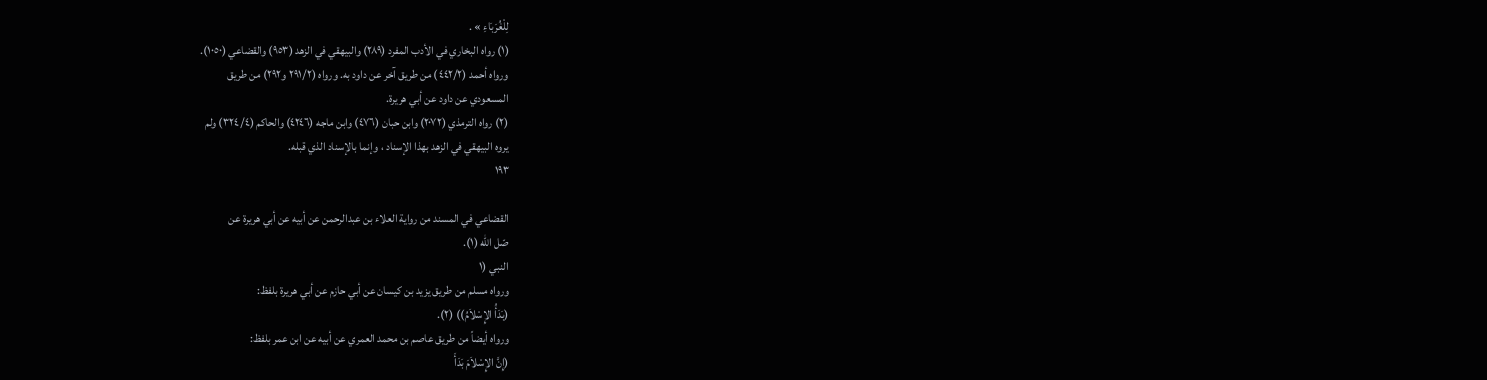لِلْغُرَبَاءِ » .
(١) رواه البخاري في الأدب المفرد (٢٨٩) والبيهقي في الزهد (٩٥٣) والقضاعي (١٠٥٠).
ورواه أحمد (٤٤٢/٢) من طريق آخر عن داود به. ورواه (٢٩١/٢ و٢٩٢) من طريق
المسعودي عن داود عن أبي هريرة.
(٢) رواه الترمذي (٢٠٧٢) وابن حبان (٤٧٦) وابن ماجه (٤٢٤٦) والحاكم (٣٢٤/٤) ولم
يروه البيهقي في الزهد بهذا الإسناد ، وإنما بالإسناد الذي قبله.
١٩٣

القضاعي في المسند من رواية العلاء بن عبدالرحمن عن أبيه عن أبي هريرة عن
صّل الله (١).
النبي (١
ورواه مسلم من طريق يزيد بن كيسان عن أبي حازم عن أبي هريرة بلفظ:
(بَدَأُ الإِسْلاَمُ)) (٢).
ورواه أيضاً من طريق عاصم بن محمد العمري عن أبيه عن ابن عمر بلفظ:
(إِنَّ الإِسْلاَمَ بَدَأَ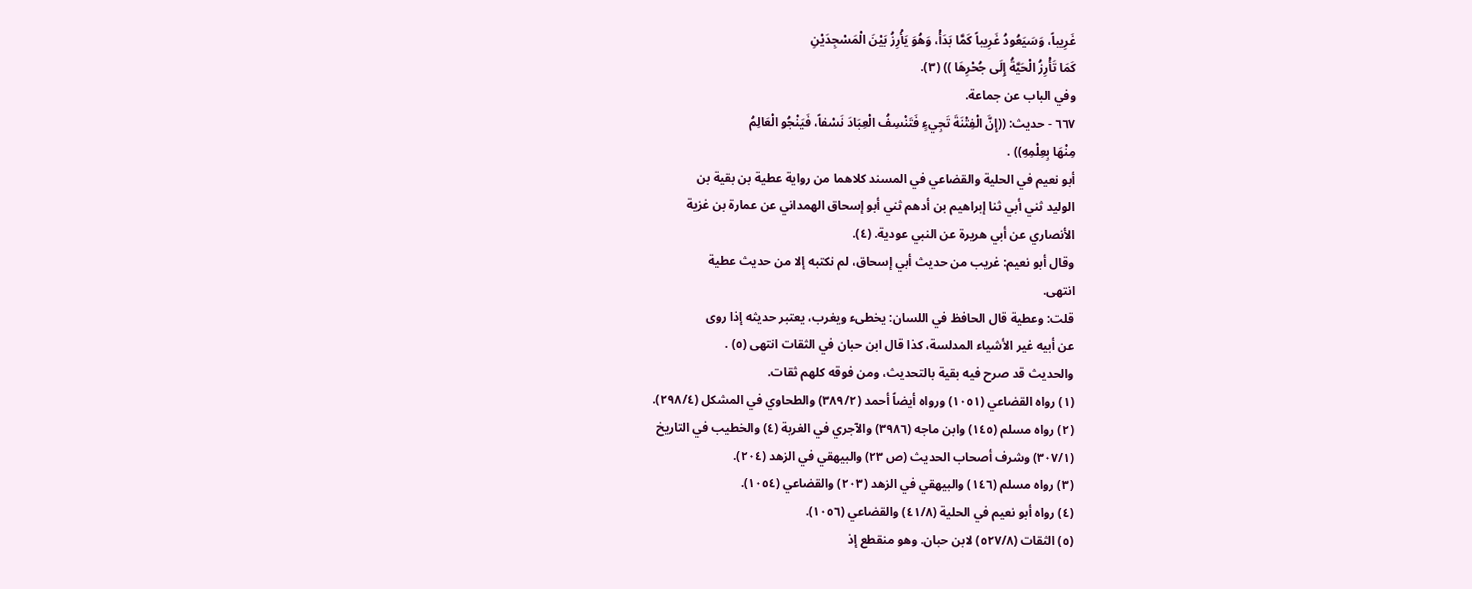غَرِيباً، وَسَيَعُودُ غَرِيباً كَمَّا بَدَأْ، وَهُوَ يَأْرِزُ بَيْنَ الْمَسْجِدَيْنِ
كَمَا تَأْرِزُ الْحَيَّةُ إِلَى جُحْرِهَا )) (٣).
وفي الباب عن جماعة.
٦٦٧ - حديث: ((إِنَّ الْفِتْنَةَ تَجِيءٍ فَتَنْسِفُ الْعِبَادَ نَسْفاً، فَيَنْجُو الْعَالِمُ
مِنْهَا بِعِلْمِهِ)) .
أبو نعيم في الحلية والقضاعي في المسند كلاهما من رواية عطية بن بقية بن
الوليد ثني أبي ثنا إبراهيم بن أدهم ثني أبو إسحاق الهمداني عن عمارة بن غزية
الأنصاري عن أبي هريرة عن النبي عودية. (٤).
وقال أبو نعيم: غريب من حديث أبي إسحاق، لم نكتبه إلا من حديث عطية
انتھی.
قلت: وعطية قال الحافظ في اللسان: يخطىء ويغرب، يعتبر حديثه إذا روى
عن أبيه غير الأشياء المدلسة، كذا قال ابن حبان في الثقات انتهى (٥) .
والحديث قد صرح فيه بقية بالتحديث، ومن فوقه كلهم ثقات.
(١) رواه القضاعي (١٠٥١) ورواه أيضاً أحمد (٣٨٩/٢) والطحاوي في المشكل (٢٩٨/٤).
(٢) رواه مسلم (١٤٥) وابن ماجه (٣٩٨٦) والآجري في الغربة (٤) والخطيب في التاريخ
(٣٠٧/١) وشرف أصحاب الحديث (ص ٢٣) والبيهقي في الزهد (٢٠٤).
(٣) رواه مسلم (١٤٦) والبيهقي في الزهد (٢٠٣) والقضاعي (١٠٥٤).
(٤) رواه أبو نعيم في الحلية (٤١/٨) والقضاعي (١٠٥٦).
(٥) الثقات (٥٢٧/٨) لابن حبان. وهو منقطع إذ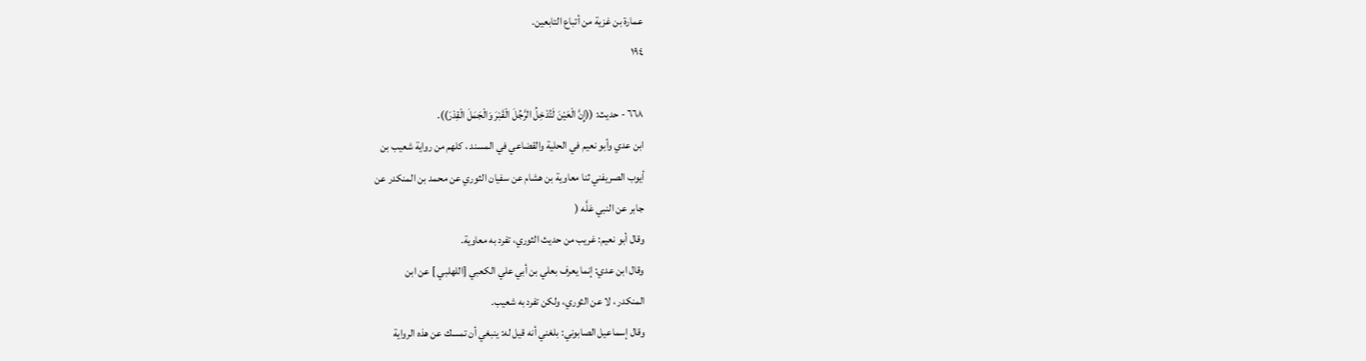عمارة بن غزية من أتباع التابعين.
١٩٤

٦٦٨ - حديث: ((إِنَّ الْعَيْنَ لَتُدْخِلُ الرَّجُلَ الْقَبْرَ وَالْجَمَلَ الْقِدْرَ)).
ابن عدي وأبو نعيم في الحلية والقضاعي في المسند ، كلهم من رواية شعيب بن
أيوب الصريفني ثنا معاوية بن هشام عن سفيان الثوري عن محمد بن المنكدر عن
جابر عن النبي عَلَّه (
وقال أبو نعيم: غريب من حديث الثوري، تفرد به معاوية.
وقال ابن عدي: إنما يعرف بعلي بن أبي علي الكعبي [اللهلبي ] عن ابن
المنكدر ، لا عن الثوري، ولکن تفرد به شعيب.
وقال إسماعيل الصابوني: بلغني أنه قيل له: ينبغي أن تمسك عن هذه الرواية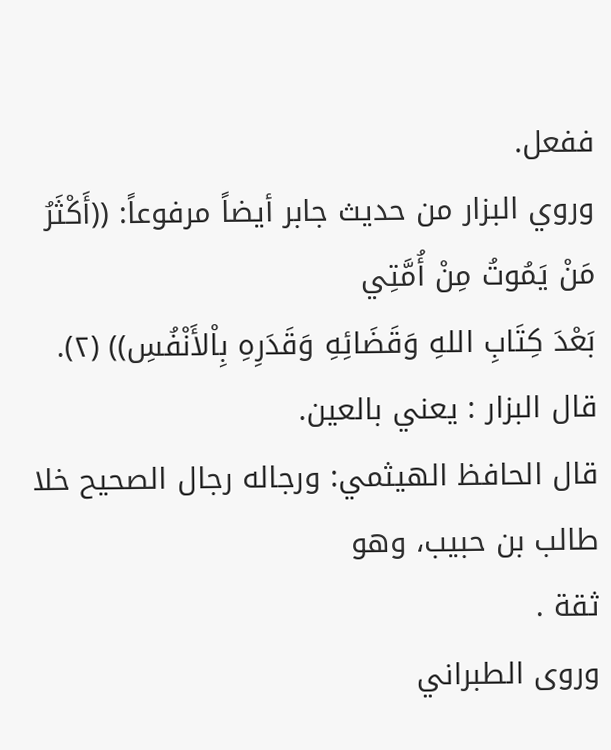ففعل.
وروي البزار من حديث جابر أيضاً مرفوعاً: ((أَكْثَرُ مَنْ يَمُوتُ مِنْ أُمَّتِي
بَعْدَ كِتَابِ اللهِ وَقَضَائِهِ وَقَدَرِهِ بِاْلأَنْفُسِ)) (٢).
قال البزار : يعني بالعين.
قال الحافظ الهيثمي: ورجاله رجال الصحيح خلا طالب بن حبيب، وهو
ثقة .
وروى الطبراني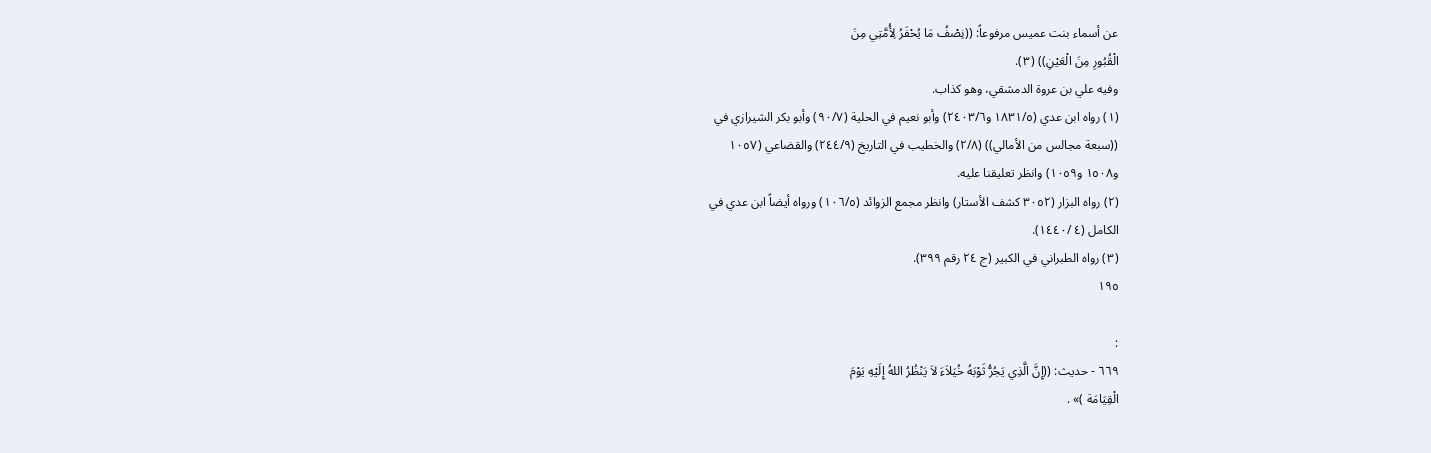عن أسماء بنت عميس مرفوعاً: ((نِصْفُ مَا يُحْفَرُ لِأُمَّتِي مِنَ
الْقُبُورِ مِنَ الْعَيْنِ)) (٣).
وفيه علي بن عروة الدمشقي، وهو كذاب.
(١) رواه ابن عدي (١٨٣١/٥ و٢٤٠٣/٦) وأبو نعيم في الحلية (٩٠/٧) وأبو بكر الشيرازي في
((سبعة مجالس من الأمالي)) (٢/٨) والخطيب في التاريخ (٢٤٤/٩) والقضاعي (١٠٥٧
و١٥٠٨ و١٠٥٩) وانظر تعليقنا عليه.
(٢) رواه البزار (٣٠٥٢ كشف الأستار) وانظر مجمع الزوائد (١٠٦/٥) ورواه أيضاً ابن عدي في
الكامل (٤ /١٤٤٠).
(٣) رواه الطبراني في الكبير (ج ٢٤ رقم ٣٩٩).
١٩٥

:
٦٦٩ - حديث: ((إِنَّ الَّذِي يَجُرُّ ثَوْبَهُ خُيَلاَءَ لاَ يَنْظُرُ اللهُ إِلَيْهِ يَوْمَ
الْقِيَامَة )» .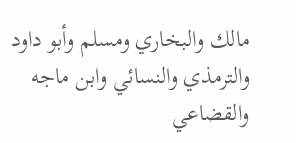مالك والبخاري ومسلم وأبو داود والترمذي والنسائي وابن ماجه والقضاعي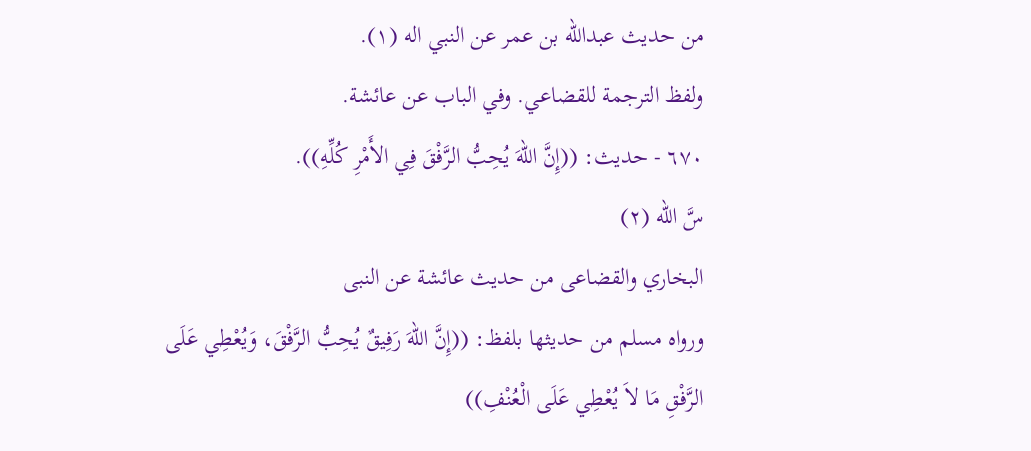من حديث عبدالله بن عمر عن النبي اله (١).
ولفظ الترجمة للقضاعي. وفي الباب عن عائشة.
٦٧٠ - حديث: ((إِنَّ اللهَ يُحِبُّ الرَّفْقَ فِي الأَمْرِ كُلِّهِ)).
سَّ اللّه (٢)
البخاري والقضاعى من حديث عائشة عن النبى
ورواه مسلم من حديثها بلفظ: ((إِنَّ اللهَ رَفِيقٌ يُحِبُّ الرَّفْقَ، وَيُعْطِي عَلَى
الرَّفْقِ مَا لاَ يُعْطِي عَلَى الْعُنْفِ))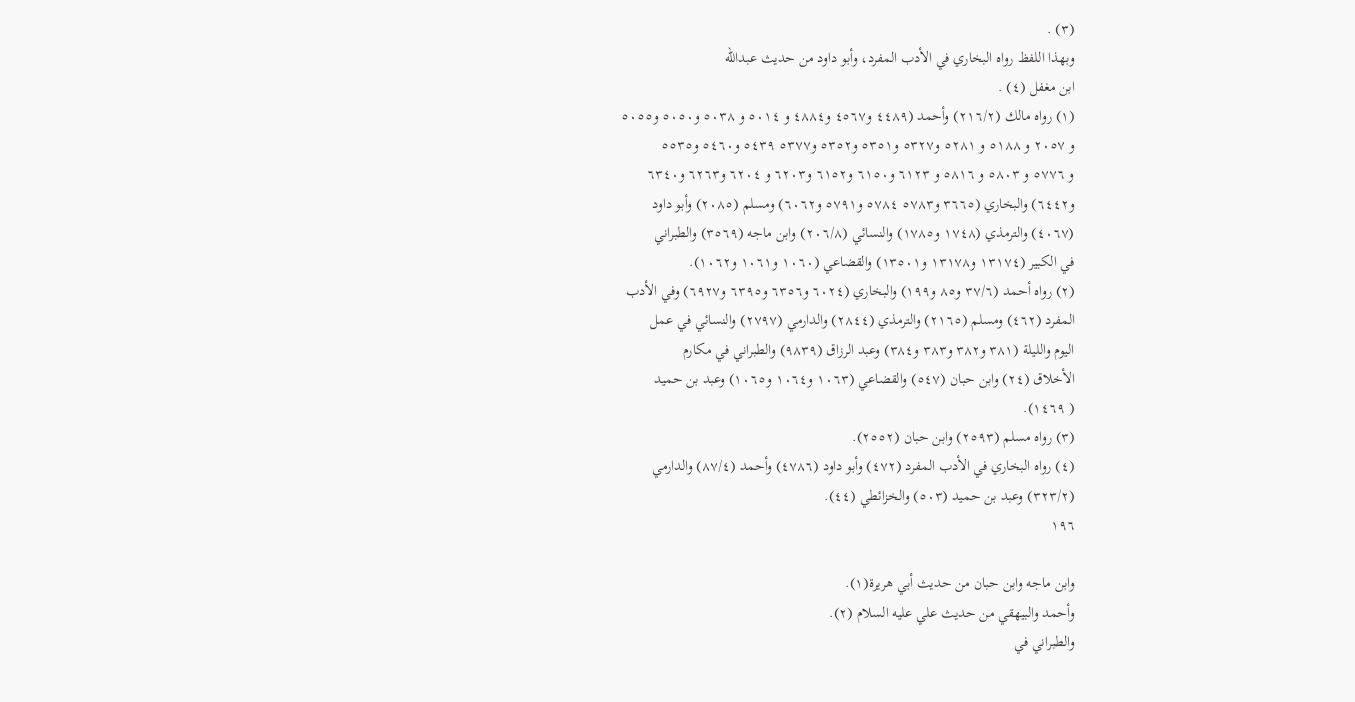(٣) .
وبهذا اللفظ رواه البخاري في الأدب المفرد، وأبو داود من حديث عبدالله
ابن مغفل (٤) .
(١) رواه مالك (٢١٦/٢) وأحمد (٤٤٨٩ و٤٥٦٧ و٤٨٨٤ و ٥٠١٤ و ٥٠٣٨ و٥٠٥٠ و٥٠٥٥
و ٢٠٥٧ و ٥١٨٨ و ٥٢٨١ و٥٣٢٧ و٥٣٥١ و٥٣٥٢ و٥٣٧٧ ٥٤٣٩ و٥٤٦٠ و٥٥٣٥
و ٥٧٧٦ و ٥٨٠٣ و ٥٨١٦ و ٦١٢٣ و٦١٥٠ و٦١٥٢ و٦٢٠٣ و ٦٢٠٤ و٦٢٦٣ و٦٣٤٠
و٦٤٤٢) والبخاري (٣٦٦٥ و٥٧٨٣ ٥٧٨٤ و٥٧٩١ و٦٠٦٢) ومسلم (٢٠٨٥) وأبو داود
(٤٠٦٧) والترمذي (١٧٤٨ و١٧٨٥) والنسائي (٢٠٦/٨) وابن ماجه (٣٥٦٩) والطبراني
في الكبير (١٣١٧٤ و١٣١٧٨ و١٣٥٠١) والقضاعي (١٠٦٠ و١٠٦١ و١٠٦٢).
(٢) رواه أحمد (٣٧/٦ و٨٥ و١٩٩) والبخاري (٦٠٢٤ و٦٣٥٦ و٦٣٩٥ و٦٩٢٧) وفي الأدب
المفرد (٤٦٢) ومسلم (٢١٦٥) والترمذي (٢٨٤٤) والدارمي (٢٧٩٧) والنسائي في عمل
اليوم والليلة (٣٨١ و٣٨٢ و٣٨٣ و٣٨٤) وعبد الرزاق (٩٨٣٩) والطبراني في مكارم
الأخلاق (٢٤) وابن حبان (٥٤٧) والقضاعي (١٠٦٣ و١٠٦٤ و١٠٦٥) وعبد بن حميد
( ١٤٦٩).
(٣) رواه مسلم (٢٥٩٣) وابن حبان (٢٥٥٢).
(٤) رواه البخاري في الأدب المفرد (٤٧٢) وأبو داود (٤٧٨٦) وأحمد (٨٧/٤) والدارمي
(٣٢٣/٢) وعبد بن حميد (٥٠٣) والخزائطي (٤٤).
١٩٦

وابن ماجه وابن حبان من حديث أبي هريرة(١).
وأحمد والبيهقي من حديث علي عليه السلام (٢).
والطبراني في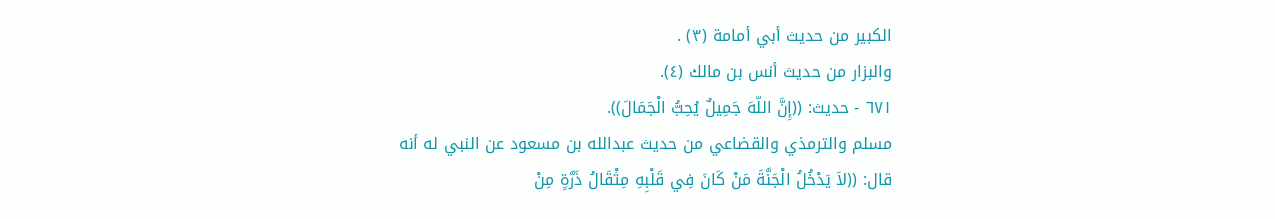الكبير من حديث أبي أمامة (٣) .
والبزار من حديث أنس بن مالك (٤).
٦٧١ - حديث: ((إِنَّ اللّهَ جَمِيلٌ يُحِبُّ الْجَمَالَ)).
مسلم والترمذي والقضاعي من حديث عبدالله بن مسعود عن النبي له أنه
قال: ((لاَ يَدْخُلُ الْجَنَّةَ مَنْ كَانَ فِي قَلْبِهِ مِثْقَالُ ذَرَّةٍ مِنْ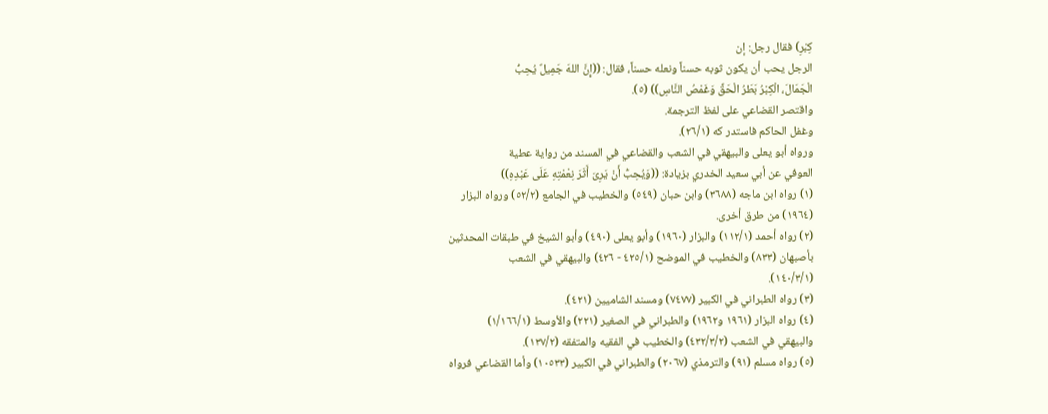كِبْرِ) فقال رجل: إن
الرجل يحب أن يكون ثوبه حسناً ونعله حسناً، فقال: ((إِنَّ اللهَ جَمِيلٌ يُحِبُّ
الْجَمَالَ، الْكِبْرُ بَطَرُ الْحَقِّ وَغَمْصُ النَّاسِ)) (٥).
واقتصر القضاعي على لفظ الترجمة.
وغفل الحاكم فاستدر كه (٢٦/١).
ورواه أبو يعلى والبيهقي في الشعب والقضاعي في المسند من رواية عطية
العوفي عن أبي سعيد الخدري بزيادة: ((وَيُحِبُّ أَنْ يَرِىَ أَثَرَ نِعْمْتِهِ عَلَى عَبْدِهِ))
(١) رواه ابن ماجه (٣٦٨٨) وابن حبان (٥٤٩) والخطيب في الجامع (٥٢/٢) ورواه البزار
(١٩٦٤) من طرق أخرى.
(٢) رواه أحمد (١١٢/١) والبزار (١٩٦٠) وأبو يعلى (٤٩٠) وأبو الشيخ في طبقات المحدثين
بأصبهان (٨٣٣) والخطيب في الموضح (٤٢٥/١ - ٤٢٦) والبيهقي في الشعب
(١٤٠/٣/١).
(٣) رواه الطبراني في الكبير (٧٤٧٧) ومسند الشاميين (٤٢١).
(٤) رواه البزار (١٩٦١ و١٩٦٢) والطبراني في الصغير (٢٢١) والأوسط (١/١٦٦/١)
والبيهقي في الشعب (٤٣٢/٣/٢) والخطيب في الفقيه والمتفقه (١٣٧/٢).
(٥) رواه مسلم (٩١) والترمذي (٢٠٦٧) والطبراني في الكبير (١٠٥٣٣) وأما القضاعي فرواه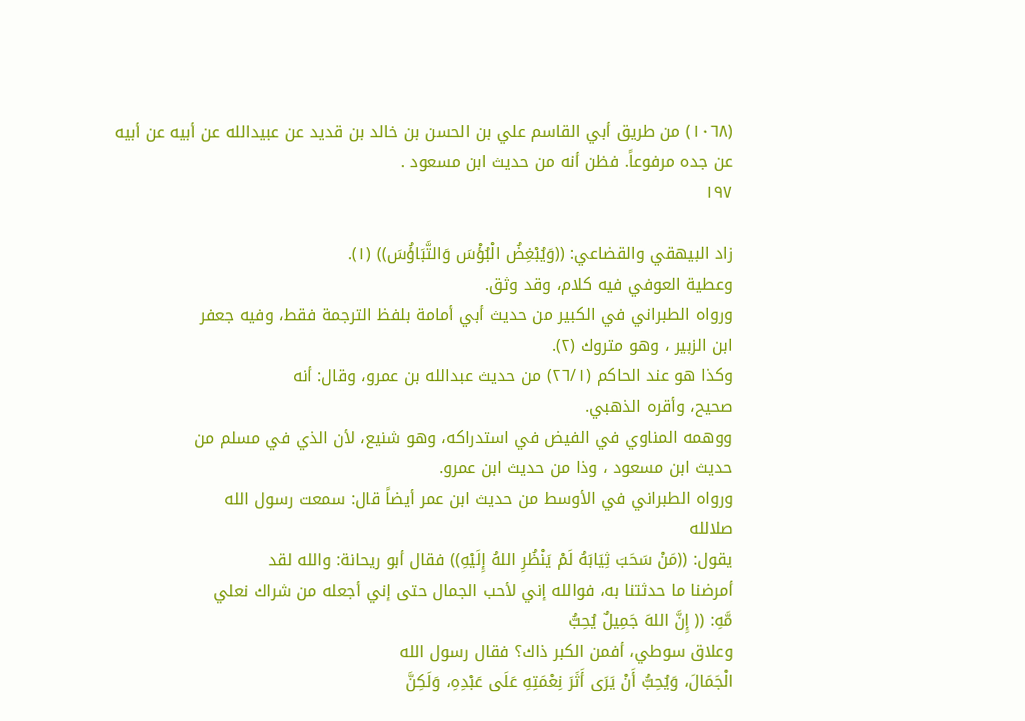(١٠٦٨) من طريق أبي القاسم علي بن الحسن بن خالد بن قديد عن عبيدالله عن أبيه عن أبيه
عن جده مرفوعاً. فظن أنه من حديث ابن مسعود .
١٩٧

زاد البيهقي والقضاعي: ((وَيُبْغِضُ الْبُؤْسَ وَالتَّبَاؤُسَ)) (١).
وعطية العوفي فیه کلام، وقد وثق.
ورواه الطبراني في الكبير من حديث أبي أمامة بلفظ الترجمة فقط، وفيه جعفر
ابن الزبير ، وهو متروك (٢).
وكذا هو عند الحاكم (٢٦/١) من حديث عبدالله بن عمرو، وقال: أنه
صحيح، وأقره الذهبي.
ووهمه المناوي في الفيض في استدراكه، وهو شنيع، لأن الذي في مسلم من
حديث ابن مسعود ، وذا من حديث ابن عمرو.
ورواه الطبراني في الأوسط من حديث ابن عمر أيضاً قال: سمعت رسول الله
صلالله
يقول: ((مَنْ سَحَبَ ثِيَابَهُ لَمْ يَنْظُرِ اللهُ إِلَيْهِ)) فقال أبو ريحانة: والله لقد
أمرضنا ما حدثتنا به، فوالله إني لأحب الجمال حتى إني أجعله من شراك نعلي
مَّهِ: (( إِنَّ اللهَ جَمِيلٌ يُحِبُّ
وعلاق سوطي، أفمن الكبر ذاك؟ فقال رسول الله
الْجَمَالَ، وَيُحِبُّ أَنْ يَرَى أَثَرَ نِعْمَتِهِ عَلَى عَبْدِهِ، وَلَكِنَّ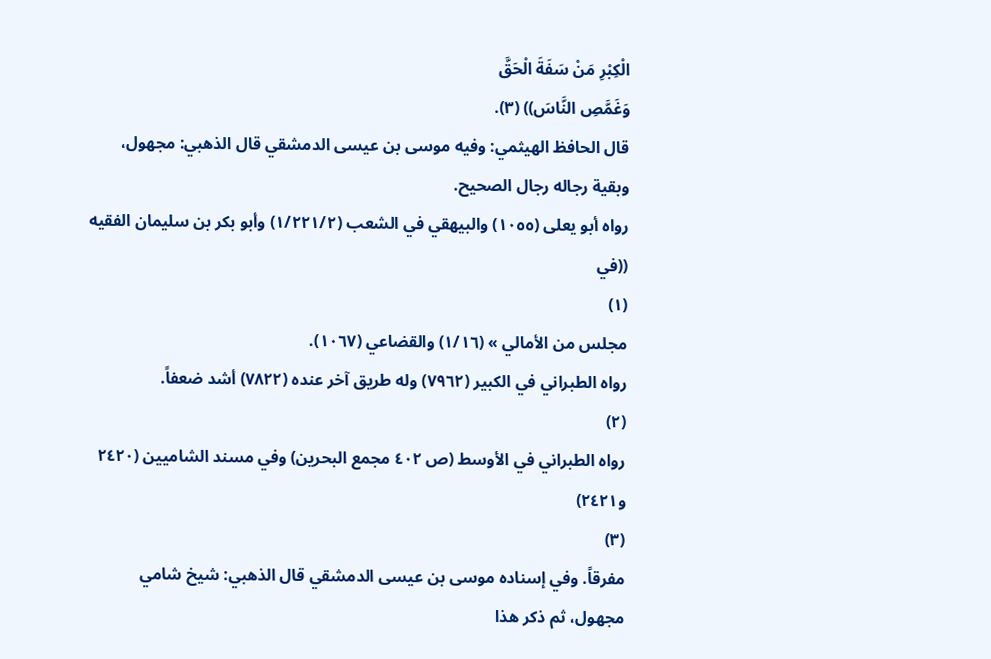الْكِبْرِ مَنْ سَفَةَ الْحَقَّ
وَغَمَّصِ النَّاسَ)) (٣).
قال الحافظ الهيثمي: وفيه موسى بن عيسى الدمشقي قال الذهبي: مجهول،
وبقية رجاله رجال الصحيح.
رواه أبو يعلى (١٠٥٥) والبيهقي في الشعب (١/٢٢١/٢) وأبو بكر بن سليمان الفقيه ((في
(١)
مجلس من الأمالي » (١/١٦) والقضاعي (١٠٦٧).
رواه الطبراني في الكبير (٧٩٦٢) وله طريق آخر عنده (٧٨٢٢) أشد ضعفاً.
(٢)
رواه الطبراني في الأوسط (ص ٤٠٢ مجمع البحرين) وفي مسند الشاميين (٢٤٢٠ و٢٤٢١)
(٣)
مفرقاً. وفي إسناده موسى بن عيسى الدمشقي قال الذهبي: شيخ شامي مجهول، ثم ذكر هذا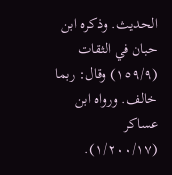الحديث. وذكره ابن حبان في الثقات (١٥٩/٩) وقال: ربما خالف. ورواه ابن عساكر
(١/٢٠٠/١٧).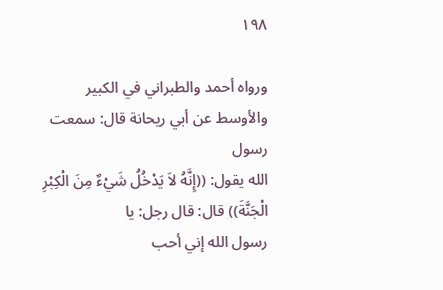١٩٨

ورواه أحمد والطبراني في الكبير والأوسط عن أبي ريحانة قال: سمعت رسول
الله يقول: ((إِنَّهُ لاَ يَدْخُلُ شَيْءٌ مِنَ الْكِبْرِ الْجَنَّةَ)) قال: قال رجل: يا
رسول الله إني أحب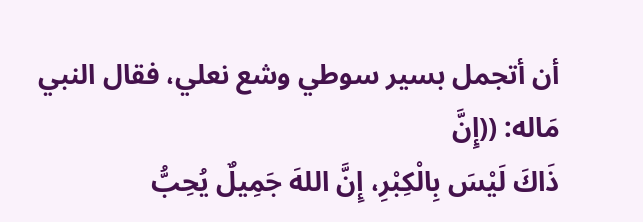أن أتجمل بسير سوطي وشع نعلي، فقال النبي مَاله: ((إِنَّ
ذَاكَ لَيْسَ بِالْكِبْرِ، إِنَّ اللهَ جَمِيلٌ يُحِبُّ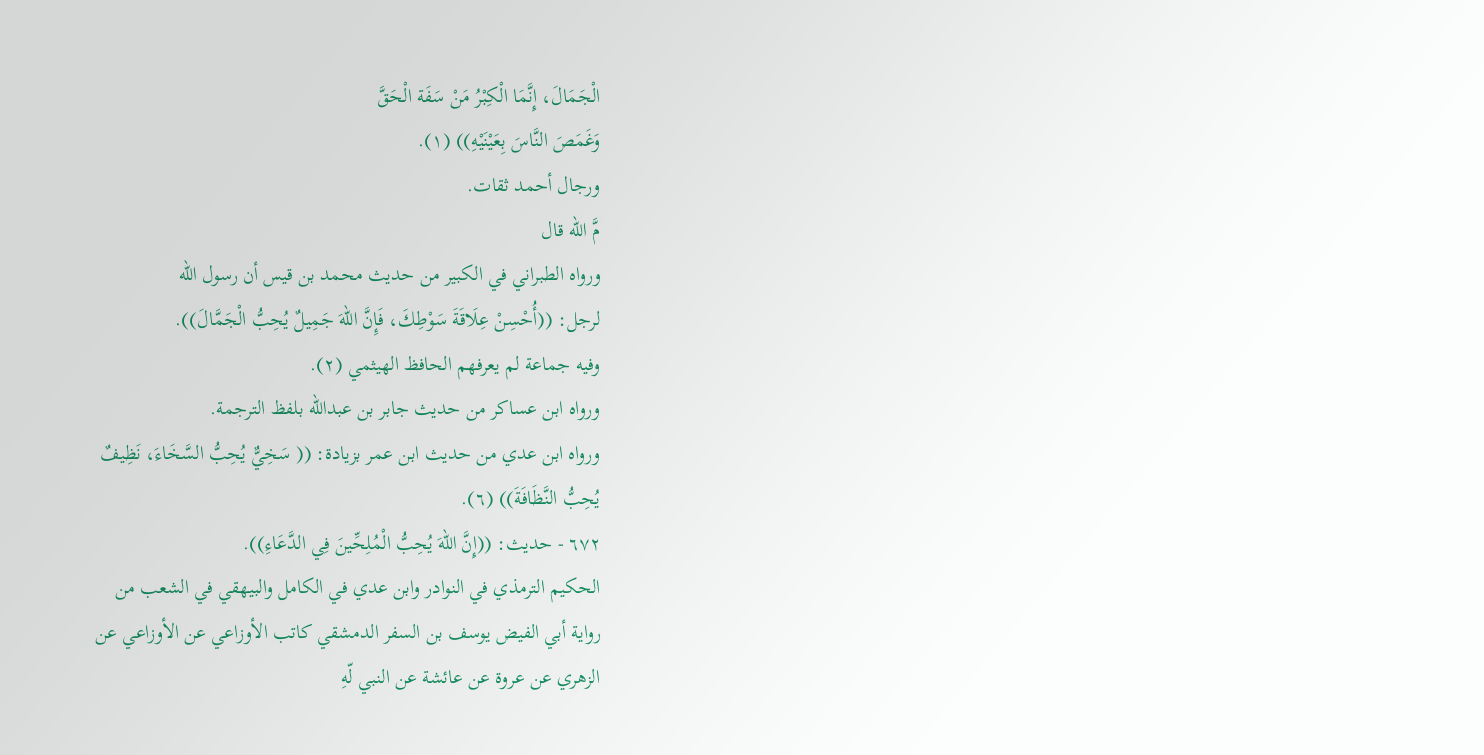الْجَمَالَ، إِنَّمَا الْكِبْرُ مَنْ سَفَة الْحَقَّ
وَغَمَصَ النَّاسَ بِعَيْنَيْهِ)) (١).
ورجال أحمد ثقات.
مَّ اللّه قال
ورواه الطبراني في الكبير من حديث محمد بن قيس أن رسول الله
لرجل: ((أُحْسِنْ عِلَاقَةَ سَوْطِكَ، فَإِنَّ اللهَ جَمِيلٌ يُحِبُّ الْجَمَّالَ)).
وفيه جماعة لم يعرفهم الحافظ الهيثمي (٢).
ورواه ابن عساكر من حديث جابر بن عبدالله بلفظ الترجمة.
ورواه ابن عدي من حديث ابن عمر بزيادة: (( سَخِيٌّ يُحِبُّ السَّخَاءَ، نَظِيفٌ
يُحِبُّ النَّظَافَةَ)) (٦).
٦٧٢ - حديث: ((إِنَّ اللهَ يُحِبُّ الْمُلِحِّينَ فِي الدَّعَاءِ)).
الحكيم الترمذي في النوادر وابن عدي في الكامل والبيهقي في الشعب من
رواية أبي الفيض يوسف بن السفر الدمشقي كاتب الأوزاعي عن الأوزاعي عن
الزهري عن عروة عن عائشة عن النبي لّهِ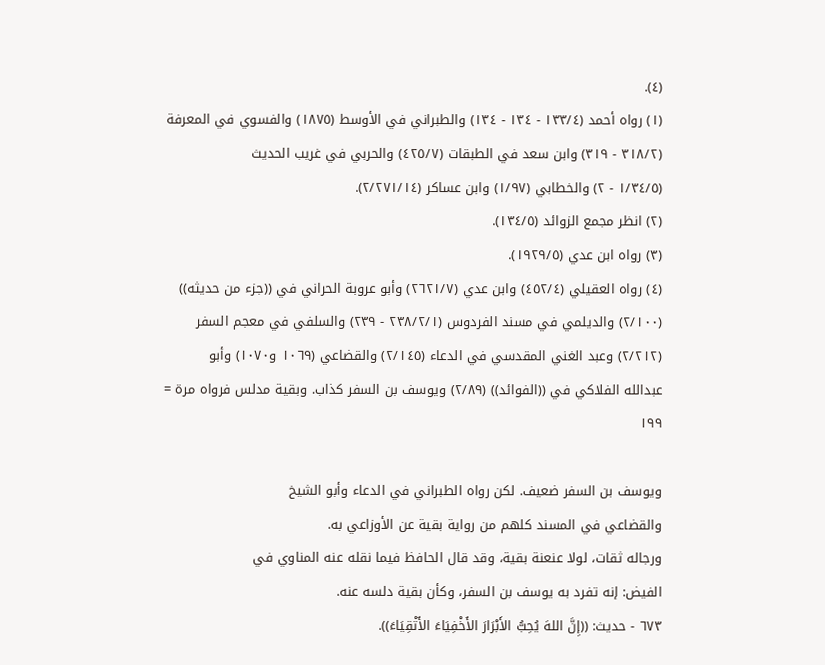(٤).
(١) رواه أحمد (١٣٣/٤ - ١٣٤ - ١٣٤) والطبراني في الأوسط (١٨٧٥) والفسوي في المعرفة
(٣١٨/٢ - ٣١٩) وابن سعد في الطبقات (٤٢٥/٧) والحربي في غريب الحديث
(١/٣٤/٥ - ٢) والخطابي (١/٩٧) وابن عساكر (٢/٢٧١/١٤).
(٢) انظر مجمع الزوائد (١٣٤/٥).
(٣) رواه ابن عدي (١٩٢٩/٥).
(٤) رواه العقيلي (٤٥٢/٤) وابن عدي (٢٦٢١/٧) وأبو عروبة الحراني في ((جزء من حديثه))
(٢/١٠٠) والديلمي في مسند الفردوس (٢٣٨/٢/١ - ٢٣٩) والسلفي في معجم السفر
(٢/٢١٢) وعبد الغني المقدسي في الدعاء (٢/١٤٥) والقضاعي (١٠٦٩ و١٠٧٠) وأبو
عبدالله الفلاكي في ((الفوائد)) (٢/٨٩) ويوسف بن السفر كذاب. وبقية مدلس فرواه مرة =
١٩٩

ويوسف بن السفر ضعيف. لكن رواه الطبراني في الدعاء وأبو الشيخ
والقضاعي في المسند كلهم من رواية بقية عن الأوزاعي به.
ورجاله ثقات، لولا عنعنة بقية، وقد قال الحافظ فيما نقله عنه المناوي في
الفيض: إنه تفرد به يوسف بن السفر، وكأن بقية دلسه عنه.
٦٧٣ - حديث: ((إِنَّ اللهَ يُحِبُّ الأَبْرَارَ الأَخْفِيَاءَ الأَتْقِيَاءَ)).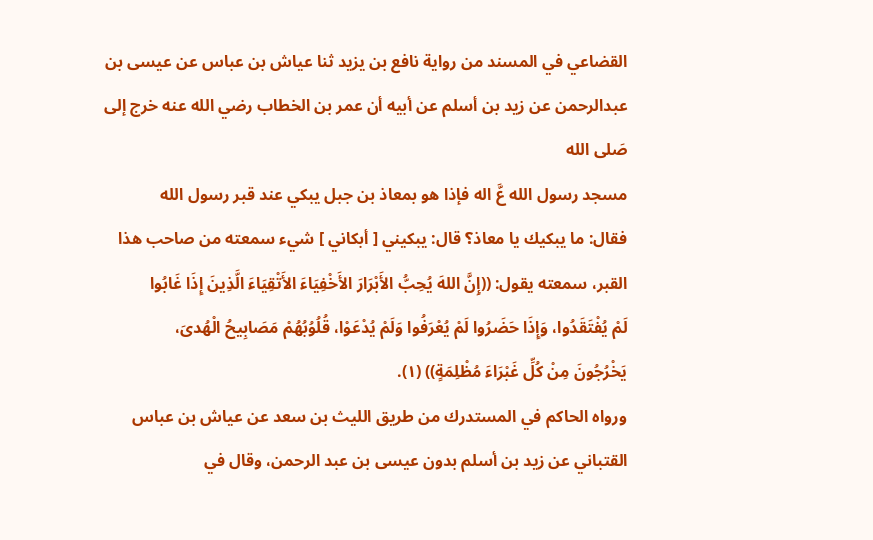القضاعي في المسند من رواية نافع بن يزيد ثنا عياش بن عباس عن عيسى بن
عبدالرحمن عن زيد بن أسلم عن أبيه أن عمر بن الخطاب رضي الله عنه خرج إلى
صَلى الله
مسجد رسول الله عَّ اله فإذا هو بمعاذ بن جبل يبكي عند قبر رسول الله
فقال: ما يبكيك يا معاذ؟ قال: يبكيني [ أبكاني ] شيء سمعته من صاحب هذا
القبر، سمعته يقول: ((إِنَّ اللهَ يُحِبُّ الأَبْرَارَ الأَخْفِيَاءَ الأَتْقِيَاءَ الَّذِينَ إِذَا غَابُوا
لَمْ يُفْتَقَدُوا، وَإِذَا حَضَرُوا لَمْ يُعْرَفُوا وَلَمْ يُدْعَوْا، قُلُوُبُهُمْ مَصَابِيحُ الْهُدىَ،
يَخْرُجُونَ مِنْ كُلِّ غَبْرَاءَ مُظْلِمَةٍ)) (١).
ورواه الحاكم في المستدرك من طريق الليث بن سعد عن عياش بن عباس
القتباني عن زيد بن أسلم بدون عيسى بن عبد الرحمن، وقال في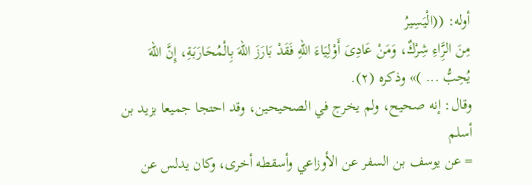أوله: ((الْيَسِيرُ
مِنَ الرَِّاءِ شِرْكٌ، وَمَنْ عَادِىَ أَوْلِيَاءَ اللهِ فَقَدْ بَارَزَ اللّهَ بِالْمُحَارَبَةِ، إِنَّ اللهَ
يُحِبُّ ... )» وذكره (٢).
وقال: إنه صحيح، ولم يخرج في الصحيحين، وقد احتجا جميعا بزيد بن أسلم
= عن يوسف بن السفر عن الأوزاعي وأسقطه أخرى، وكان يدلس عن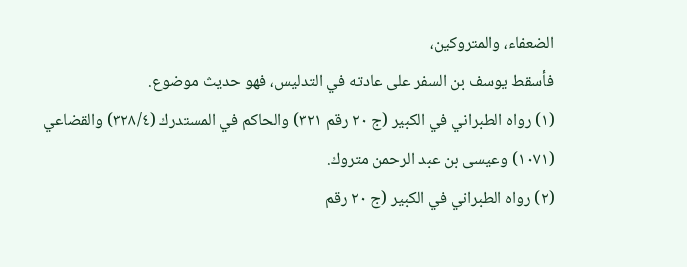الضعفاء، والمتروكين،
فأسقط يوسف بن السفر على عادته في التدليس، فهو حديث موضوع.
(١) رواه الطبراني في الكبير (ج ٢٠ رقم ٣٢١) والحاكم في المستدرك (٣٢٨/٤) والقضاعي
(١٠٧١) وعيسى بن عبد الرحمن متروك.
(٢) رواه الطبراني في الكبير (ج ٢٠ رقم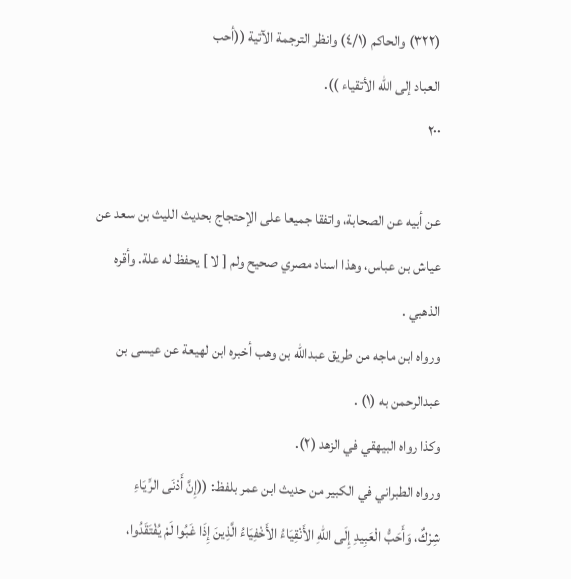(٣٢٢) والحاكم (٤/١) وانظر الترجمة الآتية ((أحب
العباد إلى الله الأتقياء )).
٢٠٠

عن أبيه عن الصحابة، واتفقا جميعا على الإحتجاج بحديث الليث بن سعد عن
عياش بن عباس، وهذا اسناد مصري صحيح ولم [ لا ] يحفظ له علة. وأقره
الذهبي .
ورواه ابن ماجه من طريق عبدالله بن وهب أخبره ابن لهيعة عن عيسى بن
عبدالرحمن به (١) .
وكذا رواه البيهقي في الزهد (٢).
ورواه الطبراني في الكبير من حديث ابن عمر بلفظ: ((إِنَّ أَدْنَى الرِّيَاءِ
شِرْكٌ، وَأَحَبُّ الْعَبِيدِ إِلَى اللهِ الأَنْقِيَاءُ الأَخْفِيَاءُ الَّذِينَ إِذَا غَبُوا لَمْ يُفْتَقَدُوا،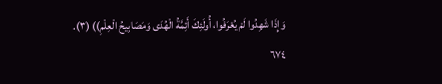وَإِذَا شَهِدُوا لَمْ يُعْرَفُوا، أُولَئِكَ أَئِمَّةُ الْهُدَى وَمَصَابِيحُ الْعِلْمِ)) (٣).
٦٧٤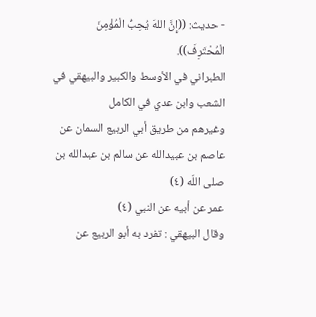- حديث: ((إِنَّ اللهَ يُحِبُّ الْمُؤْمِنَ الْمُحْتَرِفَ)).
الطبراني في الأوسط والكبير والبيهقي في الشعب وابن عدي في الكامل
وغيرهم من طريق أبي الربيع السمان عن عاصم بن عبيدالله عن سالم بن عبدالله بن
صلى اللّه (٤)
عمر عن أبيه عن النبي (٤)
وقال البيهقي : تفرد به أبو الربيع عن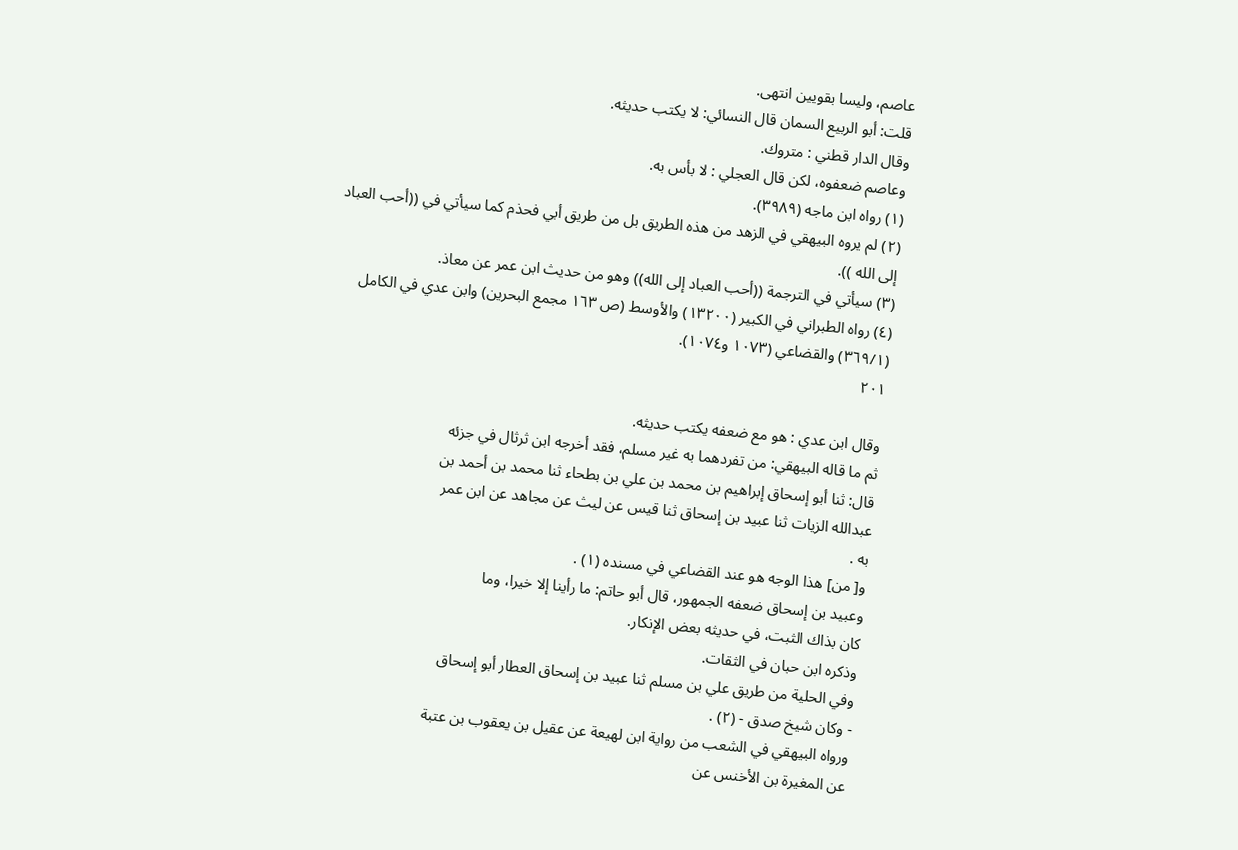عاصم، وليسا بقویین انتهى.
قلت: أبو الربيع السمان قال النسائي: لا یکتب حديثه.
وقال الدار قطني : متروك.
وعاصم ضعفوه، لكن قال العجلي : لا بأس به.
(١) رواه ابن ماجه (٣٩٨٩).
(٢) لم يروه البيهقي في الزهد من هذه الطريق بل من طريق أبي فحذم كما سيأتي في ((أحب العباد
إلى الله )).
(٣) سيأتي في الترجمة ((أحب العباد إلى الله)) وهو من حديث ابن عمر عن معاذ.
(٤) رواه الطبراني في الكبير (١٣٢٠٠) والأوسط (ص ١٦٣ مجمع البحرين) وابن عدي في الكامل
(٣٦٩/١) والقضاعي (١٠٧٣ و١٠٧٤).
٢٠١

وقال ابن عدي : هو مع ضعفه یکتب حديثه.
ثم ما قاله البيهقي: من تفردهما به غير مسلم، فقد أخرجه ابن ثرثال في جزئه
قال: ثنا أبو إسحاق إبراهيم بن محمد بن علي بن بطحاء ثنا محمد بن أحمد بن
عبدالله الزيات ثنا عبيد بن إسحاق ثنا قيس عن ليث عن مجاهد عن ابن عمر
به .
و[ من] هذا الوجه هو عند القضاعي في مسنده (١) .
وعبيد بن إسحاق ضعفه الجمهور، قال أبو حاتم: ما رأينا إلا خيرا، وما
کان بذاك الثبت، في حديثه بعض الإنكار.
وذكره ابن حبان في الثقات.
وفي الحلية من طريق علي بن مسلم ثنا عبيد بن إسحاق العطار أبو إسحاق
- وكان شيخ صدق - (٢) .
ورواه البيهقي في الشعب من رواية ابن لهيعة عن عقيل بن يعقوب بن عتبة
عن المغيرة بن الأخنس عن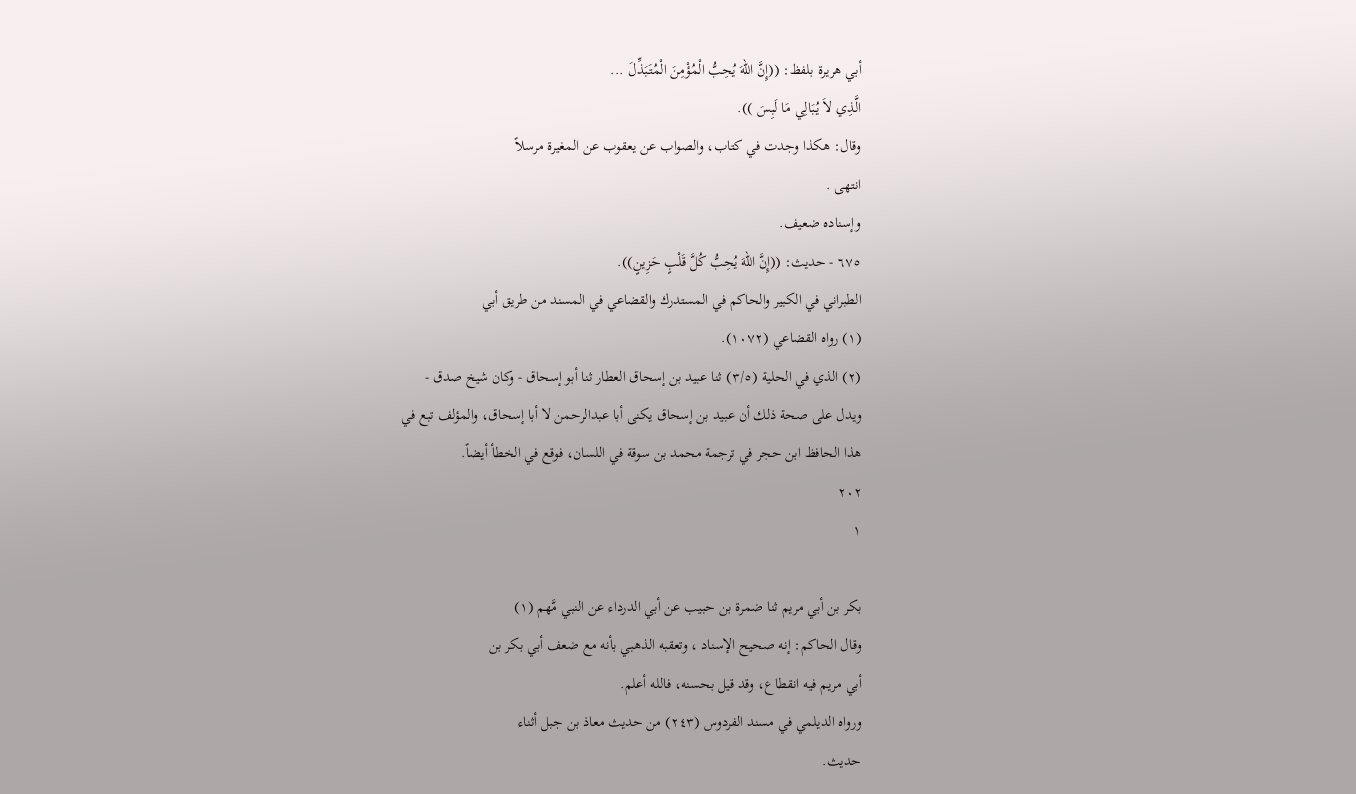أبي هريرة بلفظ: ((إِنَّ اللهَ يُحِبُّ الْمُؤْمِنَ الْمُتَبَذِّلَ ...
الَّذِي لاَ يُبَالِي مَا لَبِسَ )).
وقال: هكذا وجدت في كتاب، والصواب عن يعقوب عن المغيرة مرسلاً
انتھی .
وإسناده ضعيف.
٦٧٥ - حديث: ((إِنَّ اللهَ يُحِبُّ كُلَّ قَلْبٍ حَزِينٍ)).
الطبراني في الكبير والحاكم في المستدرك والقضاعي في المسند من طريق أبي
(١) رواه القضاعي (١٠٧٢).
(٢) الذي في الحلية (٣/٥) ثنا عبيد بن إسحاق العطار ثنا أبو إسحاق - وكان شيخ صدق -
ويدل على صحة ذلك أن عبيد بن إسحاق يكنى أبا عبدالرحمن لا أبا إسحاق، والمؤلف تبع في
هذا الحافظ ابن حجر في ترجمة محمد بن سوقة في اللسان، فوقع في الخطأ أيضاً.
٢٠٢
١

بكر بن أبي مريم ثنا ضمرة بن حبيب عن أبي الدرداء عن النبي مَّهم (١)
وقال الحاكم: إنه صحيح الإسناد ، وتعقبه الذهبي بأنه مع ضعف أبي بكر بن
أبي مريم فيه انقطاع، وقد قيل بحسنه، فالله أعلم.
ورواه الديلمي في مسند الفردوس (٢٤٣) من حديث معاذ بن جبل أثناء
حدیث.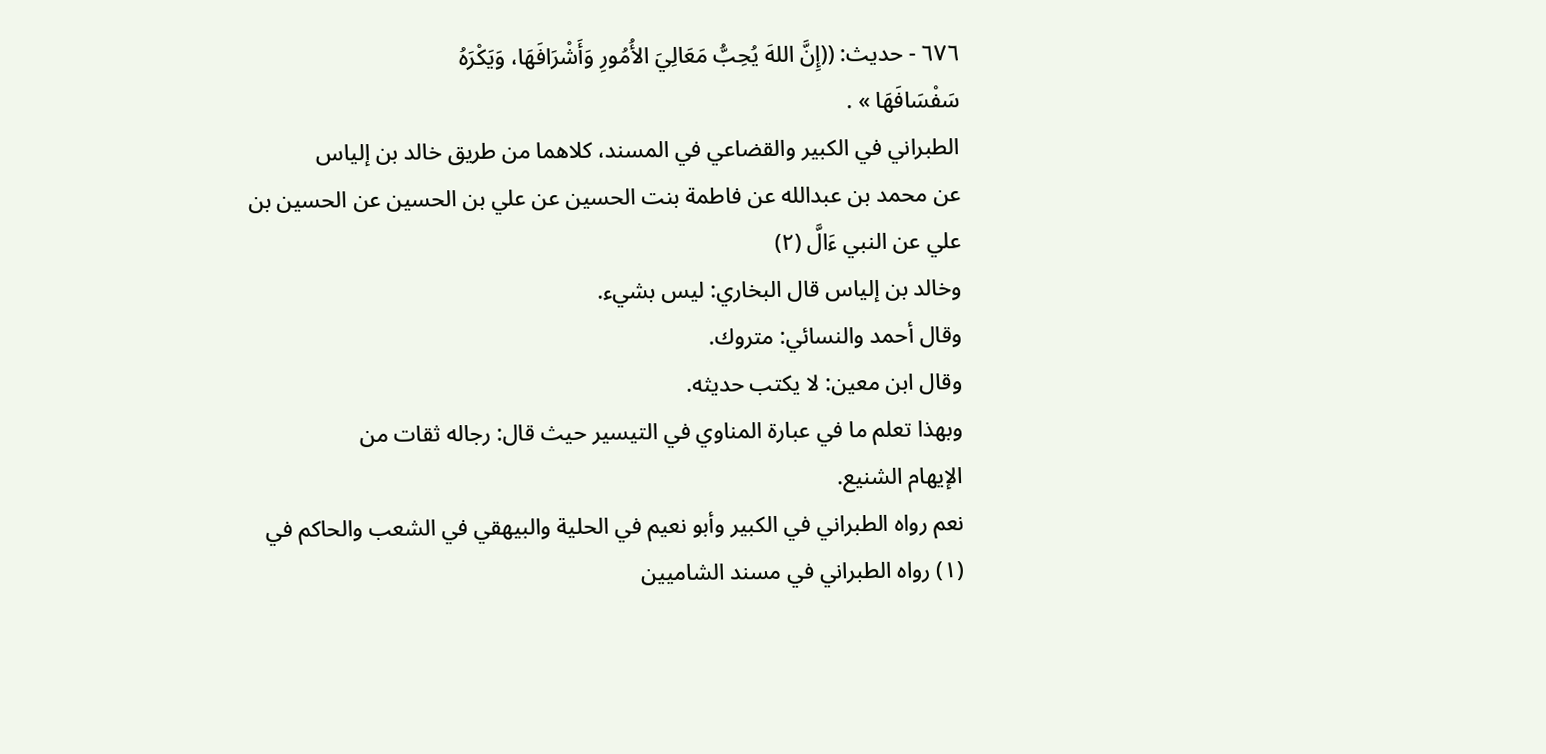٦٧٦ - حديث: ((إِنَّ اللهَ يُحِبُّ مَعَالِيَ الأُمُورِ وَأَشْرَافَهَا، وَيَكْرَهُ
سَفْسَافَهَا » .
الطبراني في الكبير والقضاعي في المسند، كلاهما من طريق خالد بن إلياس
عن محمد بن عبدالله عن فاطمة بنت الحسين عن علي بن الحسين عن الحسين بن
علي عن النبي ءَالَّ (٢)
وخالد بن إلياس قال البخاري: ليس بشيء.
وقال أحمد والنسائي: متروك.
وقال ابن معين: لا یکتب حديثه.
وبهذا تعلم ما في عبارة المناوي في التيسير حيث قال: رجاله ثقات من
الإيهام الشنيع.
نعم رواه الطبراني في الكبير وأبو نعيم في الحلية والبيهقي في الشعب والحاكم في
(١) رواه الطبراني في مسند الشاميين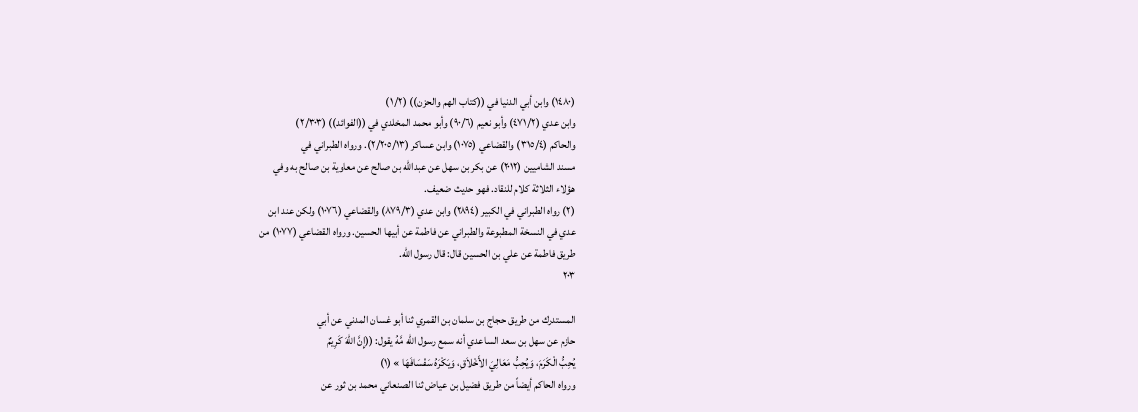(١٤٨٠) وابن أبي الدنيا في ((كتاب الهم والحزن)) (١/٢)
وابن عدي (٤٧١/٢) وأبو نعيم (٩٠/٦) وأبو محمد المخلدي في ((الفوائد)) (٢/٣٠٣)
والحاكم (٣١٥/٤) والقضاعي (١٠٧٥) وابن عساكر (٢/٢٠٥/١٣). ورواه الطبراني في
مسند الشاميين (٢٠١٢) عن بكر بن سهل عن عبدالله بن صالح عن معاوية بن صالح به وفي
هؤلاء الثلاثة كلام للنقاد. فهو حديث ضعيف.
(٢) رواه الطبراني في الكبير (٢٨٩٤) وابن عدي (٨٧٩/٣) والقضاعي (١٠٧٦) ولكن عند ابن
عدي في النسخة المطبوعة والطبراني عن فاطمة عن أبيها الحسين. ورواه القضاعي (١٠٧٧) من
طريق فاطمة عن علي بن الحسين قال: قال رسول الله.
٢٠٣

المستدرك من طريق حجاج بن سلمان بن القمري ثنا أبو غسان المدني عن أبي
حازم عن سهل بن سعد الساعدي أنه سمع رسول الله مَّهُ يقول: ((إِنَّ اللهَ كَرِيمٌ
يُحِبُّ الْكَرَمَ، وَيُحِبُّ مَعَالِيَ الأَخْلاَقِ، وَيَكْرَهُ سَفْسَافَهَا » (١)
ورواه الحاكم أيضاً من طريق فضيل بن عياض ثنا الصنعاني محمد بن ثور عن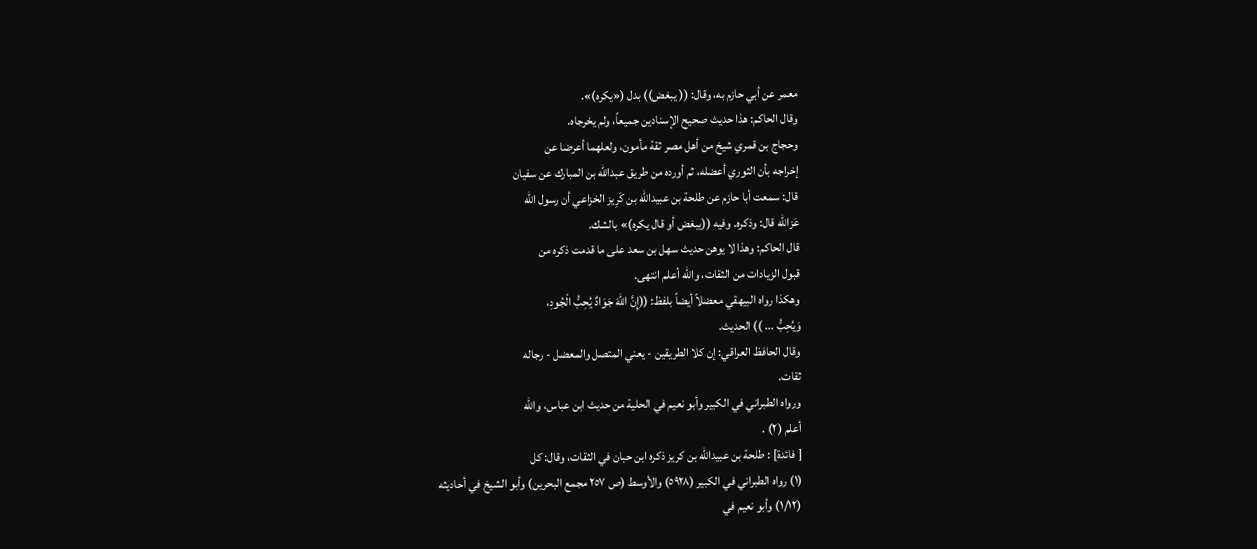معمر عن أبي حازم به، وقال: (( یبغض)) بدل («یکره)».
وقال الحاكم: هذا حديث صحيح الإسنادين جميعاً، ولم يخرجاه.
وحجاج بن قمري شيخ من أهل مصر ثقة مأمون، ولعلهما أعرضا عن
إخراجه بأن الثوري أعضله، ثم أورده من طريق عبدالله بن المبارك عن سفيان
قال: سمعت أبا حازم عن طلحة بن عبيدالله بن كَرِيز الخزاعي أن رسول الله
عَزالله قال: وذكره. وفيه ((يبغض أو قال يكره)» بالشك.
قال الحاكم: وهذا لا يوهن حديث سهل بن سعد على ما قدمت ذكره من
قبول الزيادات من الثقات، والله أعلم انتهى.
وهكذا رواه البيهقي معضلاً أيضاً بلفظ: ((إِنَّ اللهَ جَوَادٌ يُحِبُّ الْجُودِ،
وَيُحِبُّ ... )) الحديث.
وقال الحافظ العراقي: إن كلا الطريقين - يعني المتصل والمعضل - رجاله
ثقات.
ورواه الطبراني في الكبير وأبو نعيم في الحلية من حديث ابن عباس، والله
أعلم (٢) .
[ فائدة] : طلحة بن عبيدالله بن كريز ذكره ابن حبان في الثقات، وقال: كل
(١) رواه الطبراني في الكبير (٥٩٢٨) والأوسط (ص ٢٥٧ مجمع البحرين) وأبو الشيخ في أحاديثه
(١/١٢) وأبو نعيم في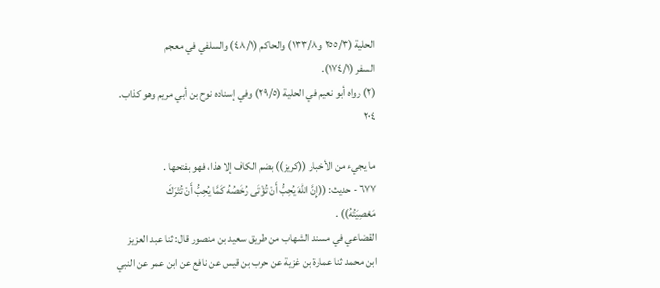الحلية (٢٥٥/٣ و١٣٣/٨) والحاكم (٤٨/١) والسلفي في معجم
السفر (١٧٤/١).
(٢) رواه أبو نعيم في الحلية (٢٩/٥) وفي إسناده نوح بن أبي مريم وهو كذاب.
٢٠٤

ما يجيء من الأخبار ((كريز)) بضم الكاف إلا هذا، فهو بفتحها .
٦٧٧ - حديث: ((إِنَّ اللهَ يُحِبُّ أَنْ تُؤْتَى رُخَصُهُ كَمَّا يُحِبُّ أَنْ تُتْرَكَ
مَعْصِيَتُهُ)) .
القضاعي في مسند الشهاب من طريق سعيد بن منصور قال: ثنا عبد العزيز
ابن محمد ثنا عمارة بن غزية عن حرب بن قيس عن نافع عن ابن عمر عن النبي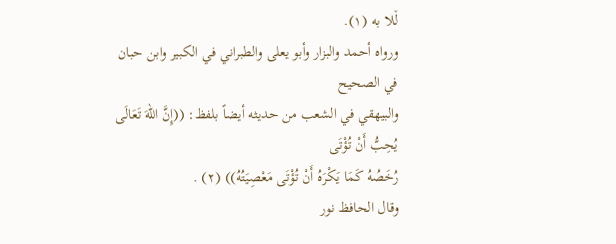ڵلا به (١).
ورواه أحمد والبزار وأبو يعلى والطبراني في الكبير وابن حبان في الصحيح
والبيهقي في الشعب من حديثه أيضاً بلفظ: ((إِنَّ اللهَ تَعَالَى يُحِبُّ أَنْ تُؤْتَى
رُخَصُهُ كَمَا يَكْرَهُ أَنْ تُؤْتَى مَعْصِيَتُهُ)) (٢) .
وقال الحافظ نور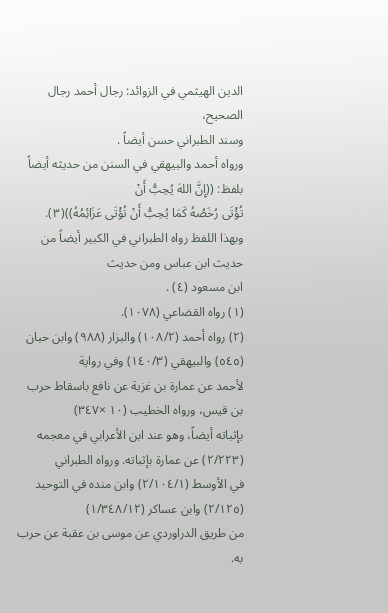الدين الهيثمي في الزوائد: رجال أحمد رجال الصحيح،
وسند الطبراني حسن أيضاً .
ورواه أحمد والبيهقي في السنن من حديثه أيضاً بلفظ: ((إِنَّ اللهَ يُحِبُّ أَنْ
تُؤْتَى رُخَصُهُ كَمَا يُحِبُّ أَنْ تُؤْتَى عَزَائِمُهُ))(٣).
وبهذا اللفظ رواه الطبراني في الكبير أيضاً من حديث ابن عباس ومن حديث
ابن مسعود (٤) .
(١) رواه القضاعي (١٠٧٨).
(٢) رواه أحمد (١٠٨/٢) والبزار (٩٨٨) وابن حبان (٥٤٥) والبيهقي (١٤٠/٣) وفي رواية
لأحمد عن عمارة بن غزية عن نافع باسقاط حرب بن قيس، ورواه الخطيب (١٠ ×٣٤٧)
بإثباته أيضاً، وهو عند ابن الأعرابي في معجمه (٢/٢٢٣) عن عمارة بإثباته. ورواه الطبراني
في الأوسط (٢/١٠٤/١) وابن منده في التوحيد (٢/١٢٥) وابن عساكر (١/٣٤٨/١٢)
من طريق الدراوردي عن موسى بن عقبة عن حرب به.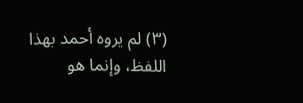(٣) لم يروه أحمد بهذا اللفظ، وإنما هو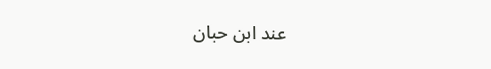عند ابن حبان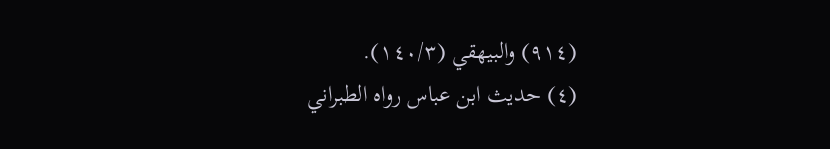(٩١٤) والبيهقي (١٤٠/٣).
(٤) حديث ابن عباس رواه الطبراني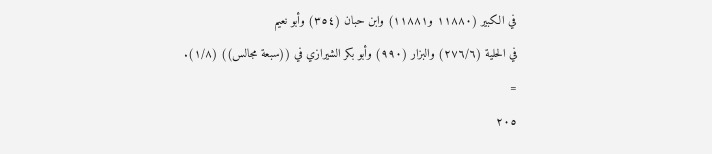في الكبير (١١٨٨٠ و١١٨٨١) وابن حبان (٣٥٤) وأبو نعيم
في الحلية (٢٧٦/٦) والبزار (٩٩٠) وأبو بكر الشيرازي في ((سبعة مجالس)) (١/٨).
=
٢٠٥